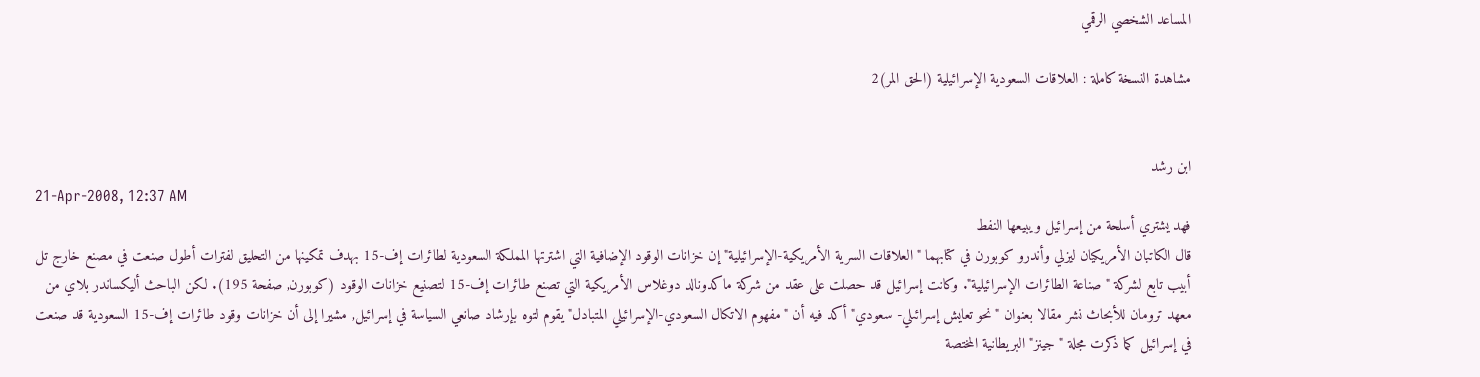المساعد الشخصي الرقمي

مشاهدة النسخة كاملة : العلاقات السعودية الإسرائيلية (الحق المر)2


ابن رشد
21-Apr-2008, 12:37 AM
فهد يشتري أسلحة من إسرائيل ويبيعها النفط
قال الكاتبان الأمريكيان ليزلي وأندرو كوبورن في كتابهما "العلاقات السرية الأمريكية-الإسرائيلية" إن خزانات الوقود الإضافية التي اشترتها المملكة السعودية لطائرات إف-15 بهدف تمكينها من التحليق لفترات أطول صنعت في مصنع خارج تل أبيب تابع لشركة "صناعة الطائرات الإسرائيلية". وكانت إسرائيل قد حصلت على عقد من شركة ماكدونالد دوغلاس الأمريكية التي تصنع طائرات إف-15 لتصنيع خزانات الوقود (كوبورن, صفحة 195). لكن الباحث أليكساندر بلاي من معهد ترومان للأبحاث نشر مقالا بعنوان "نحو تعايش إسرائىلي- سعودي" أكد فيه أن "مفهوم الاتكال السعودي-الإسرائيلي المتبادل" يقوم لتوه بإرشاد صانعي السياسة في إسرائيل, مشيرا إلى أن خزانات وقود طائرات إف-15 السعودية قد صنعت في إسرائيل كما ذكرت مجلة "جينز" البريطانية المختصة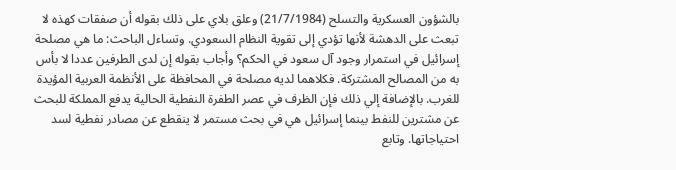بالشؤون العسكرية والتسلح (21/7/1984) وعلق بلاي على ذلك بقوله أن صفقات كهذه لا تبعث على الدهشة لأنها تؤدي إلى تقوية النظام السعودي. وتساءل الباحث: ما هي مصلحة إسرائيل في استمرار وجود آل سعود في الحكم؟ وأجاب بقوله إن لدى الطرفين عددا لا بأس به من المصالح المشتركة. فكلاهما لديه مصلحة في المحافظة على الأنظمة العربية المؤيدة للغرب. بالإضافة إلي ذلك فإن الظرف في عصر الطفرة النفطية الحالية يدفع المملكة للبحث عن مشترين للنفط بينما إسرائيل هي في بحث مستمر لا ينقطع عن مصادر نفطية لسد احتياجاتها. وتابع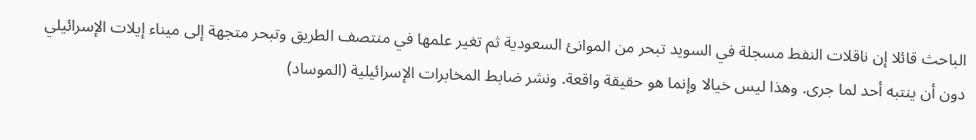الباحث قائلا إن ناقلات النفط مسجلة في السويد تبحر من الموانئ السعودية ثم تغير علمها في منتصف الطريق وتبحر متجهة إلى ميناء إيلات الإسرائيلي دون أن ينتبه أحد لما جرى. وهذا ليس خيالا وإنما هو حقيقة واقعة. ونشر ضابط المخابرات الإسرائيلية (الموساد)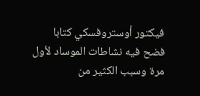فيكتور أوستروفسكي كتابا فضح فيه نشاطات الموساد لأول مرة وسبب الكثير من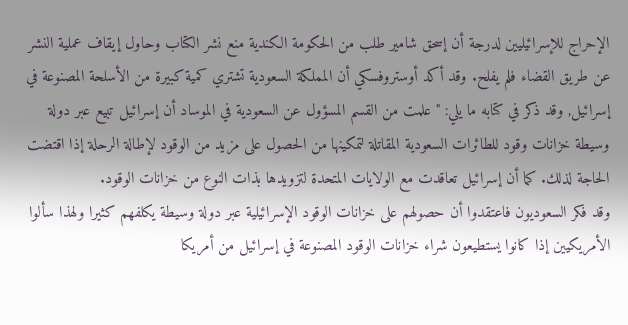الإحراج للإسرائيليين لدرجة أن إسحق شامير طلب من الحكومة الكندية منع نشر الكتاب وحاول إيقاف عملية النشر عن طريق القضاء فلم يفلح. وقد أكد أوستروفسكي أن المملكة السعودية تشتري كمية كبيرة من الأسلحة المصنوعة في إسرائيل, وقد ذكر في كتابه ما يلي: "علمت من القسم المسؤول عن السعودية في الموساد أن إسرائيل تبيع عبر دولة وسيطة خزانات وقود للطائرات السعودية المقاتلة لتمكينها من الحصول على مزيد من الوقود لإطالة الرحلة إذا اقتضت الحاجة لذلك. كما أن إسرائيل تعاقدت مع الولايات المتحدة لتزويدها بذات النوع من خزانات الوقود.
وقد فكر السعوديون فاعتقدوا أن حصولهم على خزانات الوقود الإسرائيلية عبر دولة وسيطة يكلفهم كثيرا ولهذا سألوا الأمريكيين إذا كانوا يستطيعون شراء خزانات الوقود المصنوعة في إسرائيل من أمريكا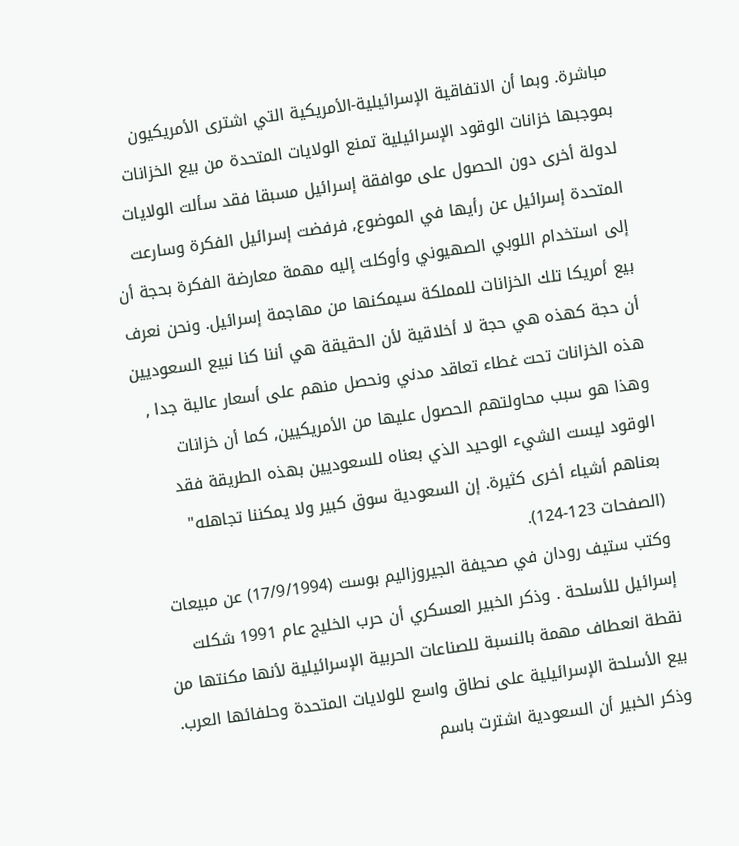مباشرة. وبما أن الاتفاقية الإسرائيلية-الأمريكية التي اشترى الأمريكيون بموجبها خزانات الوقود الإسرائيلية تمنع الولايات المتحدة من بيع الخزانات لدولة أخرى دون الحصول على موافقة إسرائيل مسبقا فقد سألت الولايات المتحدة إسرائيل عن رأيها في الموضوع, فرفضت إسرائيل الفكرة وسارعت إلى استخدام اللوبي الصهيوني وأوكلت إليه مهمة معارضة الفكرة بحجة أن بيع أمريكا تلك الخزانات للمملكة سيمكنها من مهاجمة إسرائيل. ونحن نعرف أن حجة كهذه هي حجة لا أخلاقية لأن الحقيقة هي أننا كنا نبيع السعوديين هذه الخزانات تحت غطاء تعاقد مدني ونحصل منهم على أسعار عالية جدا , وهذا هو سبب محاولتهم الحصول عليها من الأمريكيين, كما أن خزانات الوقود ليست الشيء الوحيد الذي بعناه للسعوديين بهذه الطريقة فقد بعناهم أشياء أخرى كثيرة. إن السعودية سوق كبير ولا يمكننا تجاهله" (الصفحات 123-124).
وكتب ستيف رودان في صحيفة الجيروزاليم بوست (17/9/1994) عن مبيعات إسرائيل للأسلحة . وذكر الخبير العسكري أن حرب الخليج عام 1991 شكلت نقطة انعطاف مهمة بالنسبة للصناعات الحربية الإسرائيلية لأنها مكنتها من بيع الأسلحة الإسرائيلية على نطاق واسع للولايات المتحدة وحلفائها العرب. وذكر الخبير أن السعودية اشترت باسم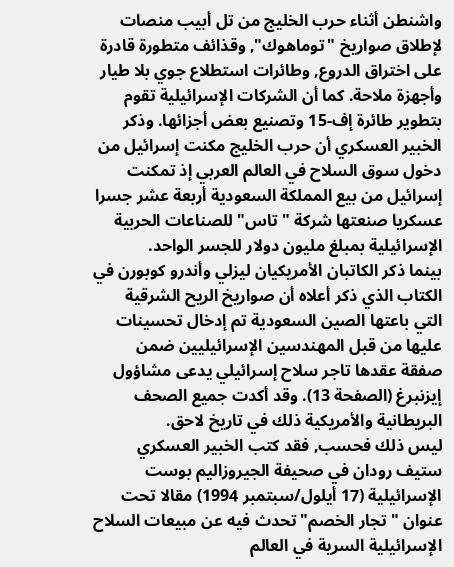واشنطن أثناء حرب الخليج من تل أبيب منصات لإطلاق صواريخ "توماهوك", وقذائف متطورة قادرة على اختراق الدروع, وطائرات استطلاع جوي بلا طيار وأجهزة ملاحة. كما أن الشركات الإسرائيلية تقوم بتطوير طائرة إف-15 وتصنيع بعض أجزائها. وذكر الخبير العسكري أن حرب الخليج مكنت إسرائيل من دخول سوق السلاح في العالم العربي إذ تمكنت إسرائيل من بيع المملكة السعودية أربعة عشر جسرا عسكريا صنعتها شركة "تاس" للصناعات الحربية الإسرائيلية بمبلغ مليون دولار للجسر الواحد.
بينما ذكر الكاتبان الأمريكيان ليزلي وأندرو كوبورن في الكتاب الذي ذكر أعلاه أن صواريخ الريح الشرقية التي باعتها الصين السعودية تم إدخال تحسينات عليها من قبل المهندسين الإسرائيليين ضمن صفقة عقدها تاجر سلاح إسرائيلي يدعى مشاؤول إيزنبرغ (الصفحة 13). وقد أكدت جميع الصحف البريطانية والأمريكية ذلك في تاريخ لاحق.
ليس ذلك فحسب, فقد كتب الخبير العسكري ستيف رودان في صحيفة الجيروزاليم بوست الإسرائيلية (17 أيلول/سبتمبر 1994) مقالا تحت عنوان "تجار الخصم" تحدث فيه عن مبيعات السلاح الإسرائيلية السرية في العالم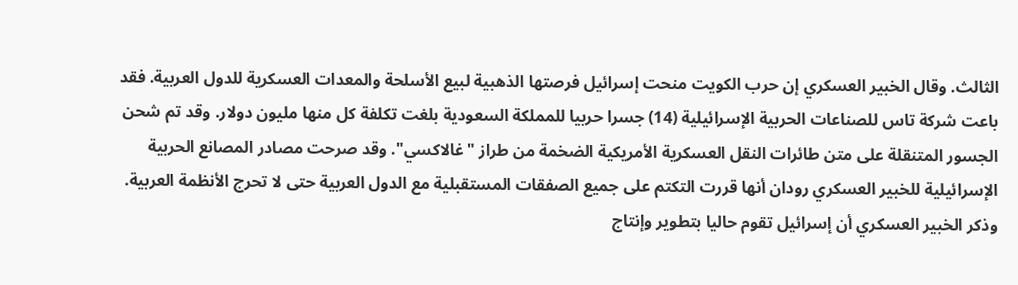الثالث. وقال الخبير العسكري إن حرب الكويت منحت إسرائيل فرصتها الذهبية لبيع الأسلحة والمعدات العسكرية للدول العربية. فقد باعت شركة تاس للصناعات الحربية الإسرائيلية (14) جسرا حربيا للمملكة السعودية بلغت تكلفة كل منها مليون دولار. وقد تم شحن الجسور المتنقلة على متن طائرات النقل العسكرية الأمريكية الضخمة من طراز "غالاكسي". وقد صرحت مصادر المصانع الحربية الإسرائيلية للخبير العسكري رودان أنها قررت التكتم على جميع الصفقات المستقبلية مع الدول العربية حتى لا تحرج الأنظمة العربية. وذكر الخبير العسكري أن إسرائيل تقوم حاليا بتطوير وإنتاج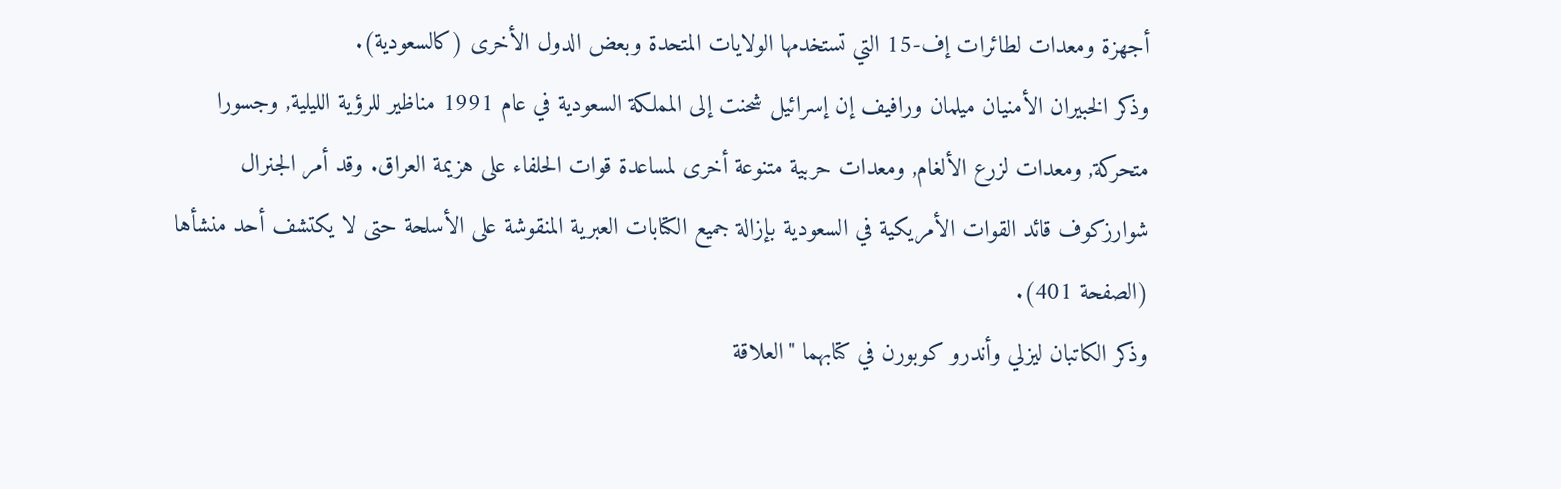أجهزة ومعدات لطائرات إف-15 التي تستخدمها الولايات المتحدة وبعض الدول الأخرى (كالسعودية).
وذكر الخبيران الأمنيان ميلمان ورافيف إن إسرائيل شحنت إلى المملكة السعودية في عام 1991 مناظير للرؤية الليلية, وجسورا متحركة, ومعدات لزرع الألغام, ومعدات حربية متنوعة أخرى لمساعدة قوات الحلفاء على هزيمة العراق. وقد أمر الجنرال شوارزكوف قائد القوات الأمريكية في السعودية بإزالة جميع الكتابات العبرية المنقوشة على الأسلحة حتى لا يكتشف أحد منشأها (الصفحة 401).
وذكر الكاتبان ليزلي وأندرو كوبورن في كتابهما "العلاقة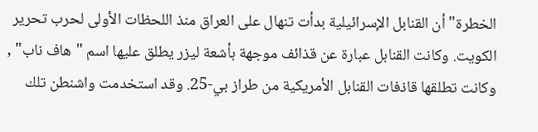الخطرة" أن القنابل الإسرائيلية بدأت تنهال على العراق منذ اللحظات الأولى لحرب تحرير الكويت. وكانت القنابل عبارة عن قذائف موجهة بأشعة ليزر يطلق عليها اسم "هاف ناب" , وكانت تطلقها قاذفات القنابل الأمريكية من طراز بي-25. وقد استخدمت واشنطن تلك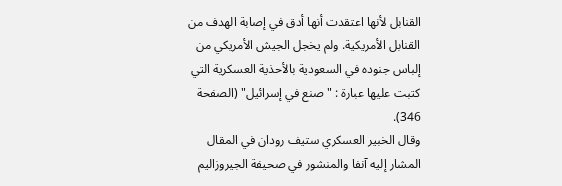القنابل لأنها اعتقدت أنها أدق في إصابة الهدف من القنابل الأمريكية. ولم يخجل الجيش الأمريكي من إلباس جنوده في السعودية بالأحذية العسكرية التي كتبت عليها عبارة : "صنع في إسرائيل" (الصفحة 346).
وقال الخبير العسكري ستيف رودان في المقال المشار إليه آنفا والمنشور في صحيفة الجيروزاليم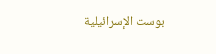بوست الإسرائيلية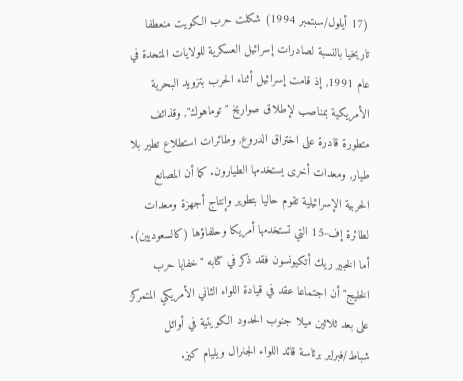(17 أيلول/سبتمبر 1994) شكلت حرب الكويت منعطفا تاريخيا بالنسبة لصادرات إسرائيل العسكرية للولايات المتحدة في عام 1991, إذ قامت إسرائيل أثناء الحرب بتزويد البحرية الأمريكية بمناصب لإطلاق صواريخ "توماهوك", وقذائف متطورة قادرة على اختراق الدروع, وطائرات استطلاع تطير بلا طيار, ومعدات أخرى يستخدمها الطيارون. كما أن المصانع الحربية الإسرائيلية تقوم حاليا بتطوير وإنتاج أجهزة ومعدات لطائرة إف-15 التي تستخدمها أمريكا وحلفاؤها (كالسعوديين).
أما الخبير ريك أتكيونسون فقد ذكر في كتابه "خفايا حرب الخليج" أن اجتماعا عقد في قيادة اللواء الثاني الأمريكي المتمركز على بعد ثلاثين ميلا جنوب الحدود الكويتية في أوائل شباط/فبراير برئاسة قائد اللواء الجنرال ويليام كيز.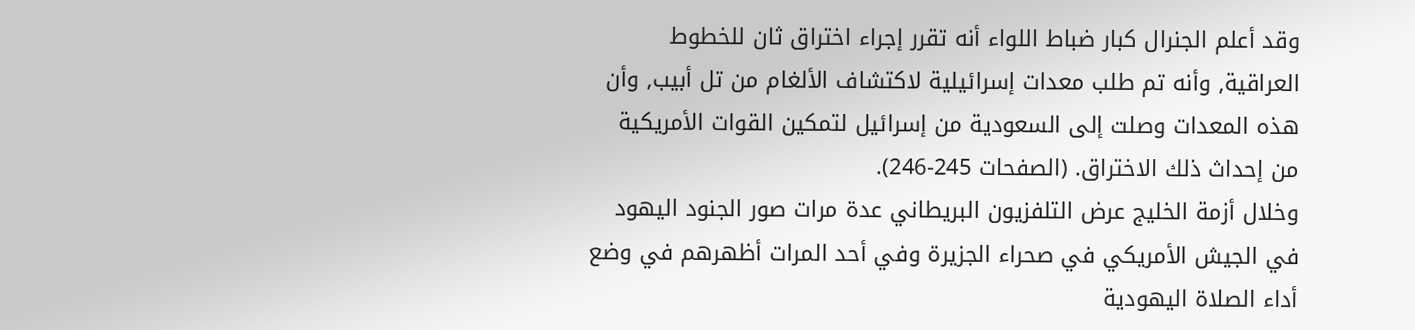وقد أعلم الجنرال كبار ضباط اللواء أنه تقرر إجراء اختراق ثان للخطوط العراقية, وأنه تم طلب معدات إسرائيلية لاكتشاف الألغام من تل أبيب, وأن هذه المعدات وصلت إلى السعودية من إسرائيل لتمكين القوات الأمريكية من إحداث ذلك الاختراق. (الصفحات 245-246).
وخلال أزمة الخليج عرض التلفزيون البريطاني عدة مرات صور الجنود اليهود في الجيش الأمريكي في صحراء الجزيرة وفي أحد المرات أظهرهم في وضع أداء الصلاة اليهودية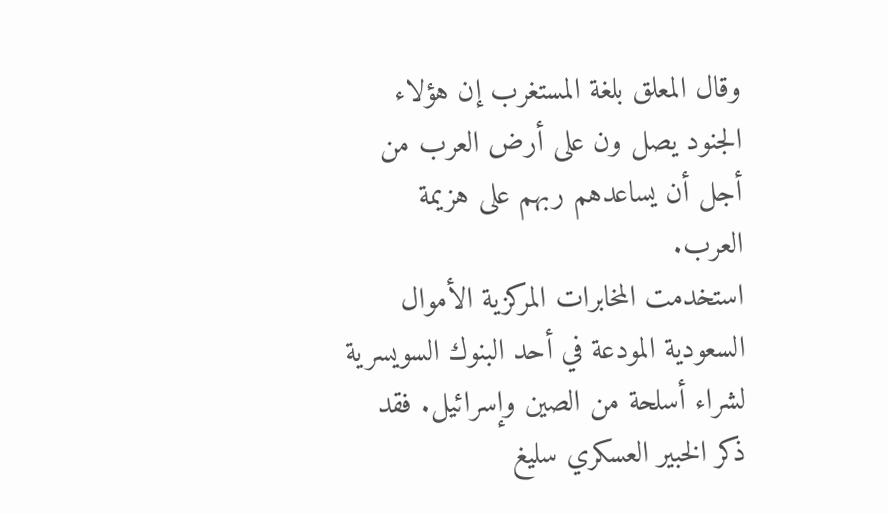وقال المعلق بلغة المستغرب إن هؤلاء الجنود يصل ون على أرض العرب من أجل أن يساعدهم ربهم على هزيمة العرب.
استخدمت المخابرات المركزية الأموال السعودية المودعة في أحد البنوك السويسرية لشراء أسلحة من الصين وإسرائيل. فقد ذكر الخبير العسكري سليغ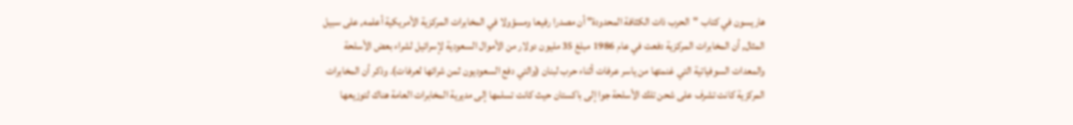هاريسون في كتاب "الحرب ذات الكثافة المحدودة" أن مصدرا رفيعا ومسؤولا في المخابرات المركزية الأمريكية أعلمه, على سبيل المثال, أن المخابرات المركزية دفعت في عام 1986 مبلغ 35 مليون دولار من الأموال السعودية لإسرائيل لشراء بعض الأسلحة والمعدات السوفياتية التي غنمتها من ياسر عرفات أثناء حرب لبنان (والتي دفع السعوديون ثمن شرائها لعرفات). وذكر أن المخابرات المركزية كانت تشرف على شحن تلك الأسلحة جوا إلى باكستان حيث كانت تسلمها إلى مديرية المخابرات العامة هناك لتوزيعها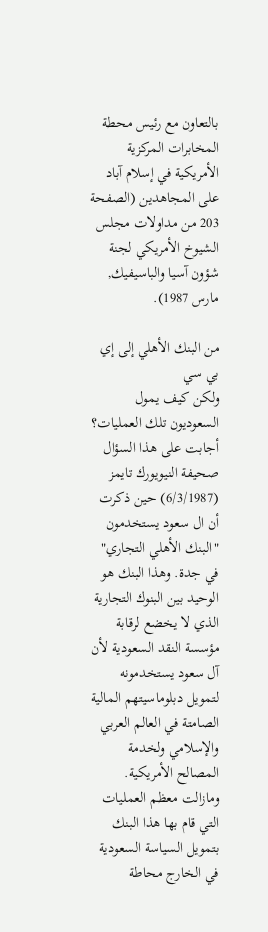بالتعاون مع رئيس محطة المخابرات المركزية الأمريكية في إسلام آباد على المجاهدين (الصفحة 203 من مداولات مجلس الشيوخ الأمريكي لجنة شؤون آسيا والباسيفيك, مارس 1987).

من البنك الأهلي إلى إي بي سي
ولكن كيف يمول السعوديون تلك العمليات؟ أجابت على هذا السؤال صحيفة النيويورك تايمز (6/3/1987) حين ذكرت أن ال سعود يستخدمون "البنك الأهلي التجاري" في جدة. وهذا البنك هو الوحيد بين البنوك التجارية الذي لا يخضع لرقابة مؤسسة النقد السعودية لأن آل سعود يستخدمونه لتمويل دبلوماسيتهم المالية الصامتة في العالم العربي والإسلامي ولخدمة المصالح الأمريكية. ومازالت معظم العمليات التي قام بها هذا البنك بتمويل السياسة السعودية في الخارج محاطة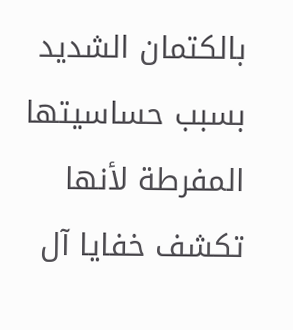بالكتمان الشديد بسبب حساسيتها المفرطة لأنها تكشف خفايا آل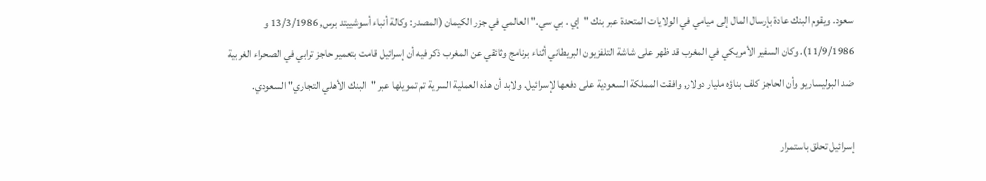سعود. ويقوم البنك عادة بإرسال المال إلى ميامي في الولايات المتحدة عبر بنك "إي . بي سي." العالمي في جزر الكيمان (المصدر: وكالة أنباء أسوشييتد برس, 13/3/1986 و 11/9/1986). وكان السفير الأمريكي في المغرب قد ظهر على شاشة التلفزيون البريطاني أثناء برنامج وثائقي عن المغرب ذكر فيه أن إسرائيل قامت بتعمير حاجز ترابي في الصحراء الغربية ضد البوليساريو وأن الحاجز كلف بناؤه مليار دولار, وافقت المملكة السعودية على دفعها لإسرائيل. ولابد أن هذه العملية السرية تم تمويلها عبر "البنك الأهلي التجاري" السعودي.

إسرائيل تحلق باستمرار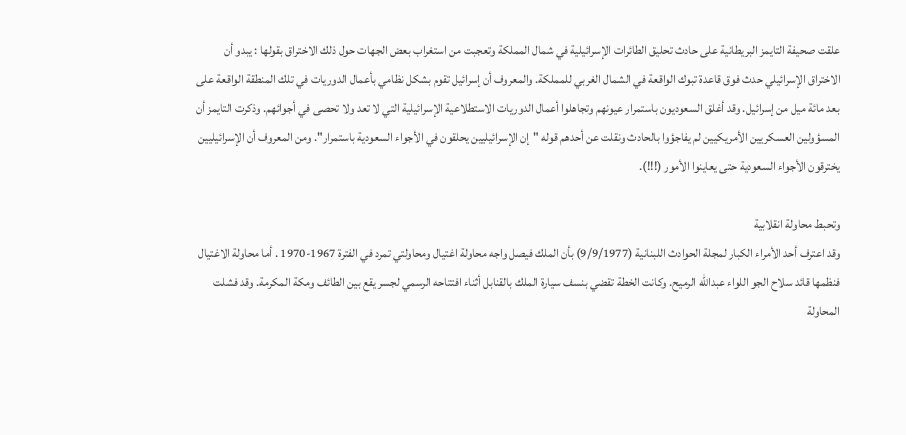علقت صحيفة التايمز البريطانية على حادث تحليق الطائرات الإسرائيلية في شمال المملكة وتعجبت من استغراب بعض الجهات حول ذلك الاختراق بقولها : يبدو أن الاختراق الإسرائيلي حدث فوق قاعدة تبوك الواقعة في الشمال الغربي للمملكة. والمعروف أن إسرائيل تقوم بشكل نظامي بأعمال الدوريات في تلك المنطقة الواقعة على بعد مائة ميل من إسرائيل. وقد أغلق السعوديون باستمرار عيونهم وتجاهلوا أعمال الدوريات الاستطلاعية الإسرائيلية التي لا تعد ولا تحصى في أجوائهم. وذكرت التايمز أن المسؤولين العسكريين الأمريكيين لم يفاجؤوا بالحادث ونقلت عن أحدهم قوله "إن الإسرائيليين يحلقون في الأجواء السعودية باستمرار". ومن المعروف أن الإسرائيليين يخترقون الأجواء السعودية حتى يعاينوا الأمور (!!!).

وتحبط محاولة انقلابية
وقد اعترف أحد الأمراء الكبار لمجلة الحوادث اللبنانية (9/9/1977) بأن الملك فيصل واجه محاولة اغتيال ومحاولتي تمرد في الفترة 1967-1970 . أما محاولة الاغتيال فنظمها قائد سلاح الجو اللواء عبدالله الرميح. وكانت الخطة تقضي بنسف سيارة الملك بالقنابل أثناء افتتاحه الرسمي لجسر يقع بين الطائف ومكة المكرمة. وقد فشلت المحاولة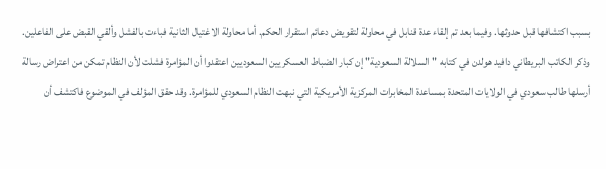بسبب اكتشافها قبل حدوثها. وفيما بعد تم إلقاء عدة قنابل في محاولة لتقويض دعائم استقرار الحكم. أما محاولة الاغتيال الثانية فباءت بالفشل وألقي القبض على الفاعلين.
وذكر الكاتب البريطاني دافيد هولدن في كتابه "السلالة السعودية" إن كبار الضباط العسكريين السعوديين اعتقدوا أن المؤامرة فشلت لأن النظام تمكن من اعتراض رسالة أرسلها طالب سعودي في الولايات المتحدة بمساعدة المخابرات المركزية الأمريكية التي نبهت النظام السعودي للمؤامرة. وقد حقق المؤلف في الموضوع فاكتشف أن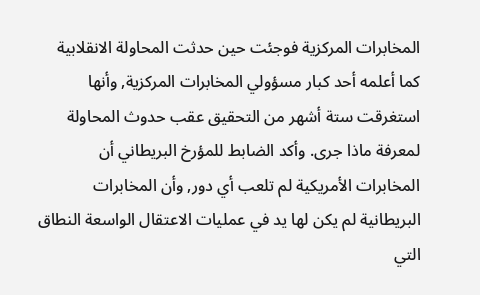المخابرات المركزية فوجئت حين حدثت المحاولة الانقلابية كما أعلمه أحد كبار مسؤولي المخابرات المركزية, وأنها استغرقت ستة أشهر من التحقيق عقب حدوث المحاولة لمعرفة ماذا جرى. وأكد الضابط للمؤرخ البريطاني أن المخابرات الأمريكية لم تلعب أي دور, وأن المخابرات البريطانية لم يكن لها يد في عمليات الاعتقال الواسعة النطاق التي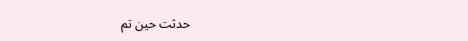حدثت حين تم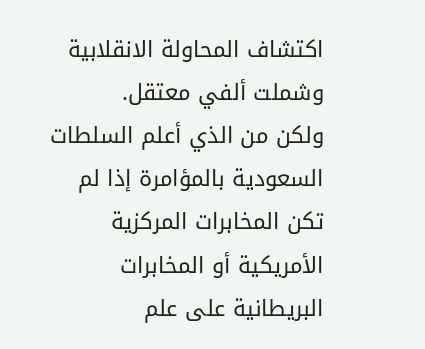اكتشاف المحاولة الانقلابية وشملت ألفي معتقل.
ولكن من الذي أعلم السلطات السعودية بالمؤامرة إذا لم تكن المخابرات المركزية الأمريكية أو المخابرات البريطانية على علم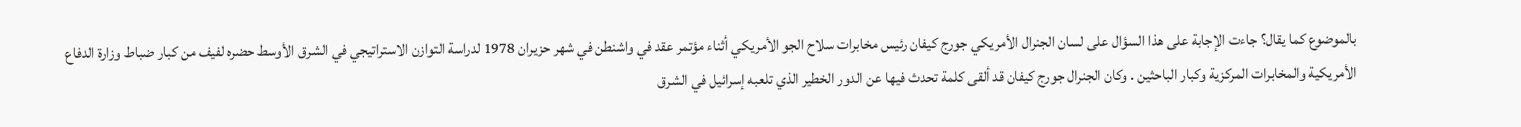بالموضوع كما يقال؟ جاءت الإجابة على هذا السؤال على لسان الجنرال الأمريكي جورج كيفان رئيس مخابرات سلاح الجو الأمريكي أثناء مؤتمر عقد في واشنطن في شهر حزيران 1978 لدراسة التوازن الاستراتيجي في الشرق الأوسط حضره لفيف من كبار ضباط وزارة الدفاع الأمريكية والمخابرات المركزية وكبار الباحثين . وكان الجنرال جورج كيفان قد ألقى كلمة تحدث فيها عن الدور الخطير الذي تلعبه إسرائيل في الشرق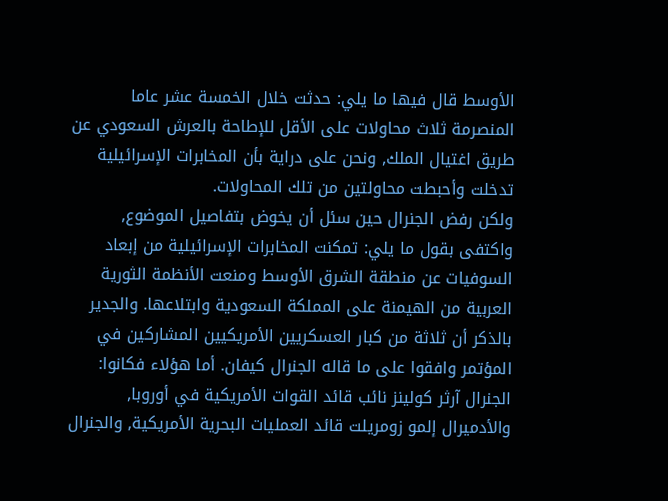الأوسط قال فيها ما يلي: حدثت خلال الخمسة عشر عاما المنصرمة ثلاث محاولات على الأقل للإطاحة بالعرش السعودي عن طريق اغتيال الملك, ونحن على دراية بأن المخابرات الإسرائيلية تدخلت وأحبطت محاولتين من تلك المحاولات.
ولكن رفض الجنرال حين سئل أن يخوض بتفاصيل الموضوع, واكتفى بقول ما يلي: تمكنت المخابرات الإسرائيلية من إبعاد السوفيات عن منطقة الشرق الأوسط ومنعت الأنظمة الثورية العربية من الهيمنة على المملكة السعودية وابتلاعها. والجدير بالذكر أن ثلاثة من كبار العسكريين الأمريكيين المشاركين في المؤتمر وافقوا على ما قاله الجنرال كيفان. أما هؤلاء فكانوا: الجنرال آرثر كولينز نائب قائد القوات الأمريكية في أوروبا, والأدميرال إلمو زومريلت قائد العمليات البحرية الأمريكية, والجنرال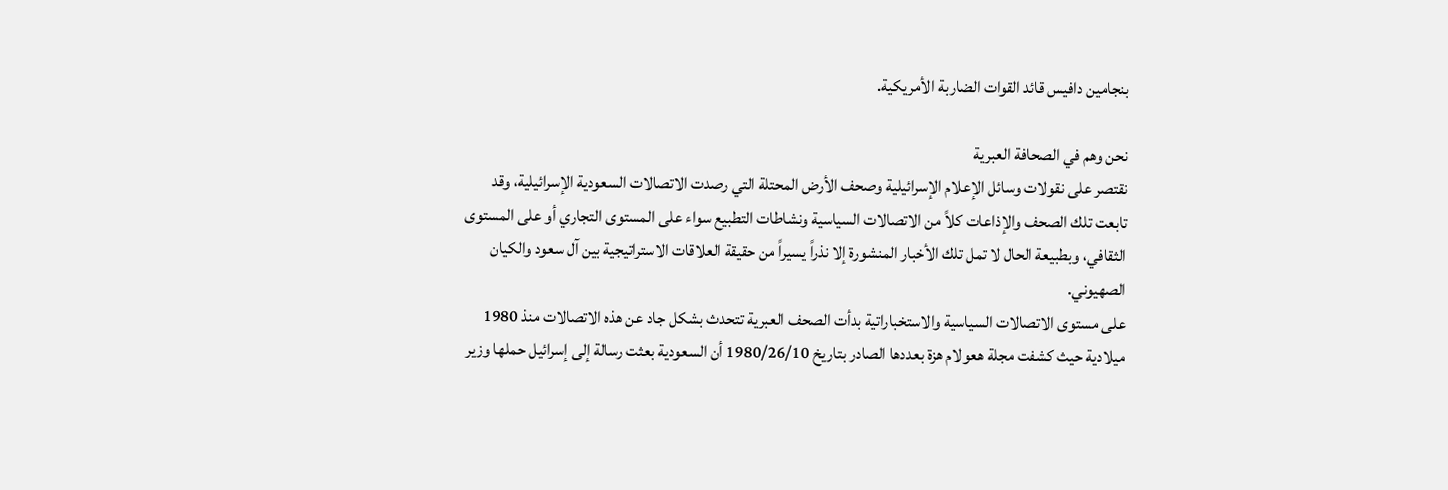بنجامين دافيس قائد القوات الضاربة الأمريكية.

نحن وهم في الصحافة العبرية
نقتصر على نقولات وسائل الإعلام الإسرائيلية وصحف الأرض المحتلة التي رصدت الاتصالات السعودية الإسرائيلية، وقد تابعت تلك الصحف والإذاعات كلاً من الاتصالات السياسية ونشاطات التطبيع سواء على المستوى التجاري أو على المستوى الثقافي، وبطبيعة الحال لا تمل تلك الأخبار المنشورة إلا نذراً يسيراً من حقيقة العلاقات الاستراتيجية بين آل سعود والكيان الصهيوني.
على مستوى الاتصالات السياسية والاستخباراتية بدأت الصحف العبرية تتحدث بشكل جاد عن هذه الاتصالات منذ 1980 ميلادية حيث كشفت مجلة هعولام هزة بعددها الصادر بتاريخ 1980/26/10 أن السعودية بعثت رسالة إلى إسرائيل حملها وزير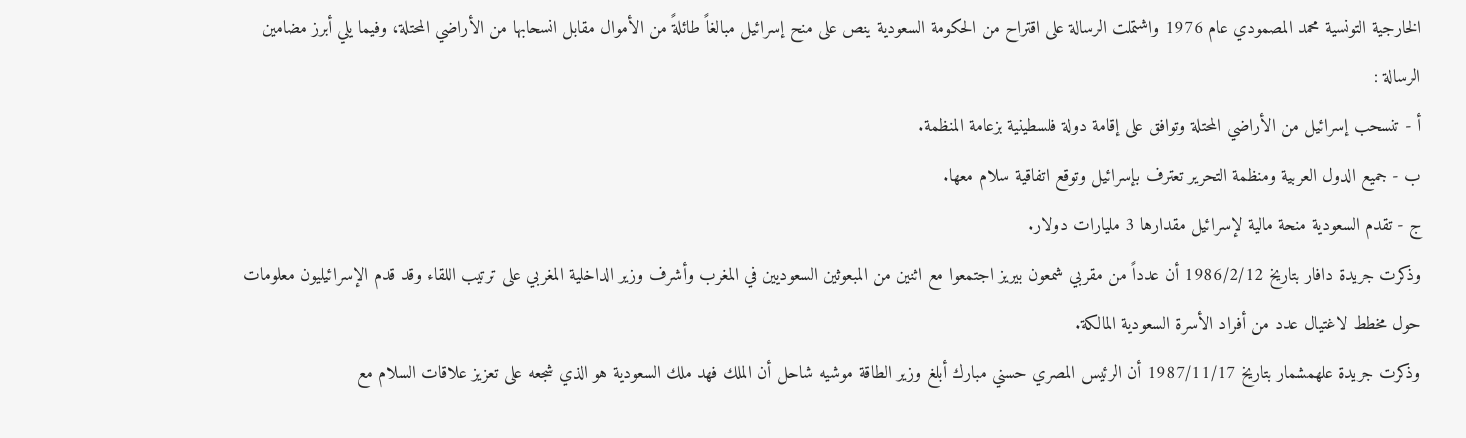الخارجية التونسية محمد المصمودي عام 1976 واشتملت الرسالة على اقتراح من الحكومة السعودية ينص على منح إسرائيل مبالغاً طائلةً من الأموال مقابل انسحابها من الأراضي المحتلة، وفيما يلي أبرز مضامين الرسالة :
أ - تنسحب إسرائيل من الأراضي المحتلة وتوافق على إقامة دولة فلسطينية بزعامة المنظمة.
ب - جميع الدول العربية ومنظمة التحرير تعترف بإسرائيل وتوقع اتفاقية سلام معها.
ج - تقدم السعودية منحة مالية لإسرائيل مقدارها 3 مليارات دولار.
وذكرت جريدة دافار بتاريخ 1986/2/12 أن عدداً من مقربي شمعون بيريز اجتمعوا مع اثنين من المبعوثين السعوديين في المغرب وأشرف وزير الداخلية المغربي على ترتيب اللقاء وقد قدم الإسرائيليون معلومات حول مخطط لاغتيال عدد من أفراد الأسرة السعودية المالكة.
وذكرت جريدة علهمشمار بتاريخ 1987/11/17 أن الرئيس المصري حسني مبارك أبلغ وزير الطاقة موشيه شاحل أن الملك فهد ملك السعودية هو الذي شجعه على تعزيز علاقات السلام مع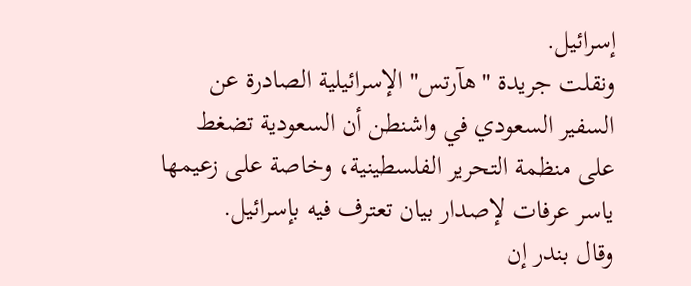إسرائيل.
ونقلت جريدة "هآرتس" الإسرائيلية الصادرة عن السفير السعودي في واشنطن أن السعودية تضغط على منظمة التحرير الفلسطينية، وخاصة على زعيمها ياسر عرفات لإصدار بيان تعترف فيه بإسرائيل.
وقال بندر إن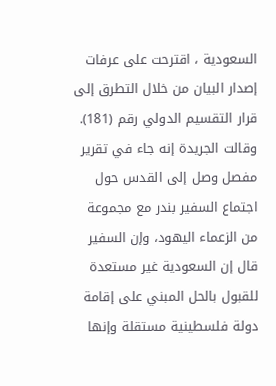السعودية ، اقترحت على عرفات إصدار البيان من خلال التطرق إلى قرار التقسيم الدولي رقم (181). وقالت الجريدة إنه جاء في تقرير مفصل وصل إلى القدس حول اجتماع السفير بندر مع مجموعة من الزعماء اليهود، وإن السفير قال إن السعودية غير مستعدة للقبول بالحل المبني على إقامة دولة فلسطينية مستقلة وإنها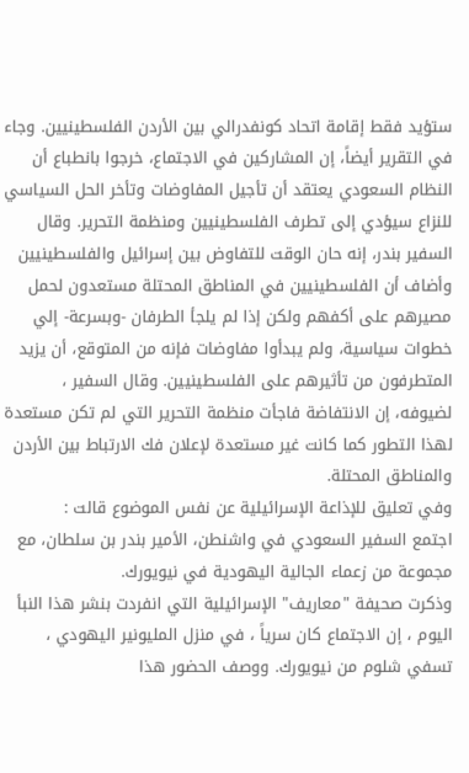ستؤيد فقط إقامة اتحاد كونفدرالي بين الأردن الفلسطينيين. وجاء في التقرير أيضاً، إن المشاركين في الاجتماع، خرجوا بانطباع أن النظام السعودي يعتقد أن تأجيل المفاوضات وتأخر الحل السياسي للنزاع سيؤدي إلى تطرف الفلسطينيين ومنظمة التحرير. وقال السفير بندر، إنه حان الوقت للتفاوض بين إسرائيل والفلسطينيين وأضاف أن الفلسطينيين في المناطق المحتلة مستعدون لحمل مصيرهم على أكفهم ولكن إذا لم يلجأ الطرفان -وبسرعة- إلي خطوات سياسية، ولم يبدأوا مفاوضات فإنه من المتوقع، أن يزيد المتطرفون من تأثيرهم على الفلسطينيين. وقال السفير ، لضيوفه، إن الانتفاضة فاجأت منظمة التحرير التي لم تكن مستعدة لهذا التطور كما كانت غير مستعدة لإعلان فك الارتباط بين الأردن والمناطق المحتلة.
وفي تعليق للإذاعة الإسرائيلية عن نفس الموضوع قالت :
اجتمع السفير السعودي في واشنطن، الأمير بندر بن سلطان، مع مجموعة من زعماء الجالية اليهودية في نيويورك.
وذكرت صحيفة "معاريف" الإسرائيلية التي انفردت بنشر هذا النبأ اليوم ، إن الاجتماع كان سرياً ، في منزل المليونير اليهودي ، تسفي شلوم من نيويورك. ووصف الحضور هذا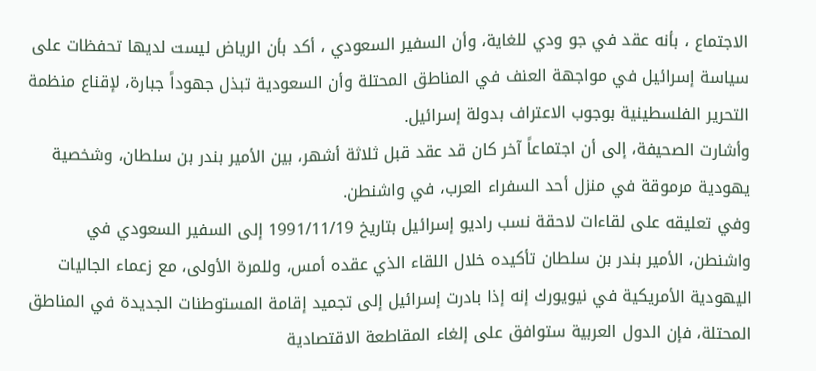الاجتماع ، بأنه عقد في جو ودي للغاية، وأن السفير السعودي ، أكد بأن الرياض ليست لديها تحفظات على سياسة إسرائيل في مواجهة العنف في المناطق المحتلة وأن السعودية تبذل جهوداً جبارة، لإقناع منظمة التحرير الفلسطينية بوجوب الاعتراف بدولة إسرائيل.
وأشارت الصحيفة، إلى أن اجتماعاً آخر كان قد عقد قبل ثلاثة أشهر، بين الأمير بندر بن سلطان، وشخصية يهودية مرموقة في منزل أحد السفراء العرب، في واشنطن.
وفي تعليقه على لقاءات لاحقة نسب راديو إسرائيل بتاريخ 1991/11/19 إلى السفير السعودي في واشنطن، الأمير بندر بن سلطان تأكيده خلال اللقاء الذي عقده أمس، وللمرة الأولى، مع زعماء الجاليات اليهودية الأمريكية في نيويورك إنه إذا بادرت إسرائيل إلى تجميد إقامة المستوطنات الجديدة في المناطق المحتلة، فإن الدول العربية ستوافق على إلغاء المقاطعة الاقتصادية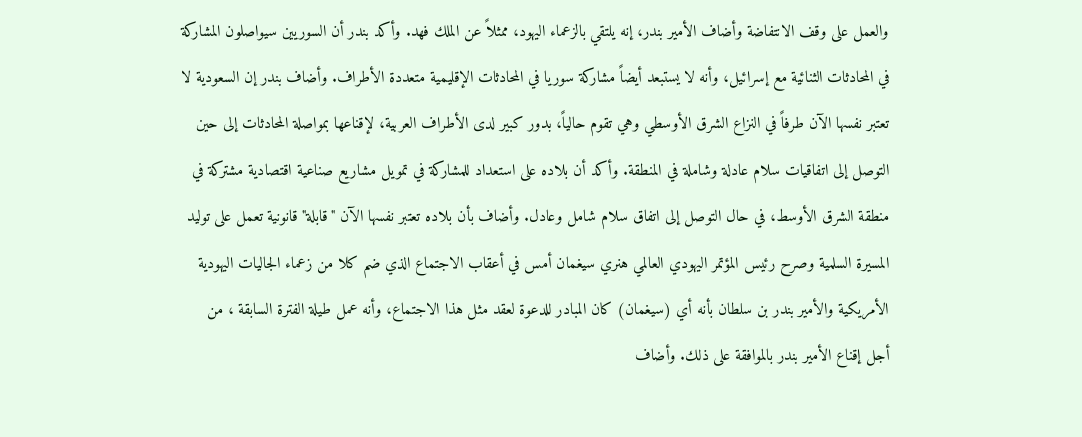والعمل على وقف الانتفاضة وأضاف الأمير بندر، إنه يلتقي بالزعماء اليهود، ممثلاً عن الملك فهد. وأكد بندر أن السوريين سيواصلون المشاركة في المحادثات الثنائية مع إسرائيل، وأنه لا يستبعد أيضاً مشاركة سوريا في المحادثات الإقليمية متعددة الأطراف. وأضاف بندر إن السعودية لا تعتبر نفسها الآن طرفاً في النزاع الشرق الأوسطي وهي تقوم حالياً، بدور كبير لدى الأطراف العربية، لإقناعها بمواصلة المحادثات إلى حين التوصل إلى اتفاقيات سلام عادلة وشاملة في المنطقة. وأكد أن بلاده على استعداد للمشاركة في تمويل مشاريع صناعية اقتصادية مشتركة في منطقة الشرق الأوسط، في حال التوصل إلى اتفاق سلام شامل وعادل. وأضاف بأن بلاده تعتبر نفسها الآن "قابلة" قانونية تعمل على توليد المسيرة السلمية وصرح رئيس المؤتمر اليهودي العالمي هنري سيغمان أمس في أعقاب الاجتماع الذي ضم كلا من زعماء الجاليات اليهودية الأمريكية والأمير بندر بن سلطان بأنه أي (سيغمان) كان المبادر للدعوة لعقد مثل هذا الاجتماع، وأنه عمل طيلة الفترة السابقة ، من أجل إقناع الأمير بندر بالموافقة على ذلك. وأضاف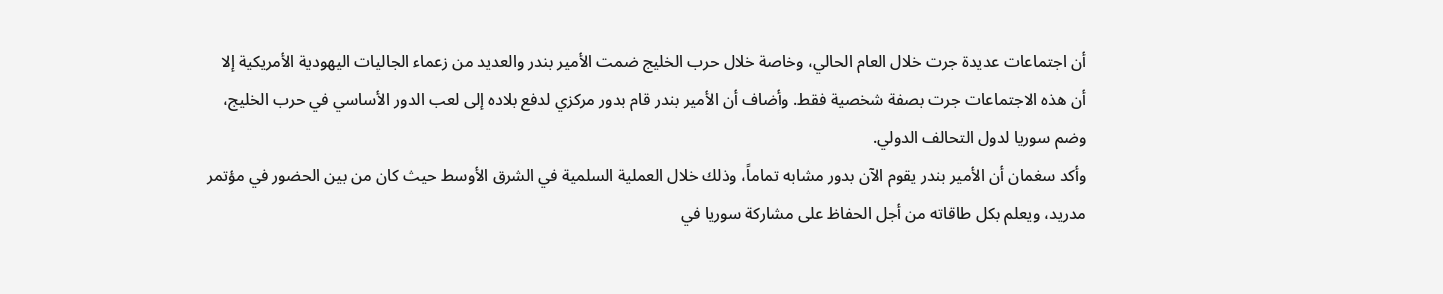أن اجتماعات عديدة جرت خلال العام الحالي، وخاصة خلال حرب الخليج ضمت الأمير بندر والعديد من زعماء الجاليات اليهودية الأمريكية إلا أن هذه الاجتماعات جرت بصفة شخصية فقط. وأضاف أن الأمير بندر قام بدور مركزي لدفع بلاده إلى لعب الدور الأساسي في حرب الخليج، وضم سوريا لدول التحالف الدولي.
وأكد سغمان أن الأمير بندر يقوم الآن بدور مشابه تماماً، وذلك خلال العملية السلمية في الشرق الأوسط حيث كان من بين الحضور في مؤتمر مدريد، ويعلم بكل طاقاته من أجل الحفاظ على مشاركة سوريا في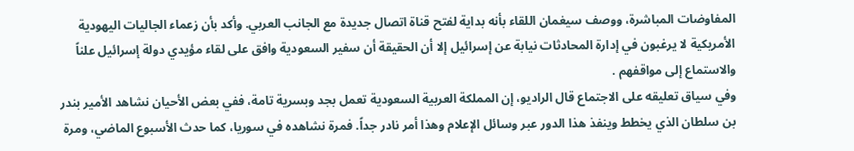المفاوضات المباشرة، ووصف سيغمان اللقاء بأنه بداية لفتح قناة اتصال جديدة مع الجانب العربي. وأكد بأن زعماء الجاليات اليهودية الأمريكية لا يرغبون في إدارة المحادثات نيابة عن إسرائيل إلا أن الحقيقة أن سفير السعودية وافق على لقاء مؤيدي دولة إسرائيل علناً والاستماع إلى مواقفهم .
وفي سياق تعليقه على الاجتماع قال الراديو، إن المملكة العربية السعودية تعمل بجد وبسرية تامة، ففي بعض الأحيان نشاهد الأمير بندر بن سلطان الذي يخطط وينفذ هذا الدور عبر وسائل الإعلام وهذا أمر نادر جداً. فمرة نشاهده في سوريا، كما حدث الأسبوع الماضي، ومرة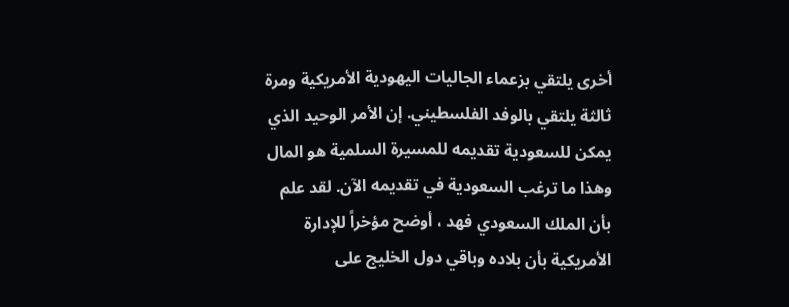أخرى يلتقي بزعماء الجاليات اليهودية الأمريكية ومرة ثالثة يلتقي بالوفد الفلسطيني. إن الأمر الوحيد الذي يمكن للسعودية تقديمه للمسيرة السلمية هو المال وهذا ما ترغب السعودية في تقديمه الآن. لقد علم بأن الملك السعودي فهد ، أوضح مؤخراً للإدارة الأمريكية بأن بلاده وباقي دول الخليج على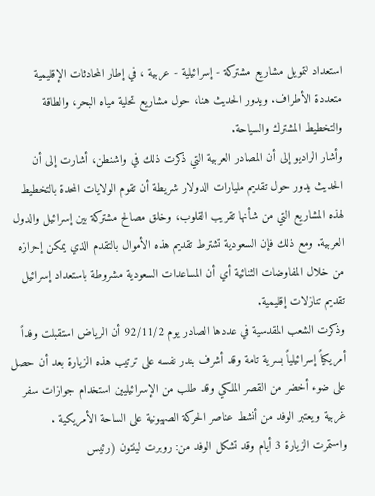استعداد لتمويل مشاريع مشتركة - إسرائيلية - عربية ، في إطار المحادثات الإقليمية متعددة الأطراف. ويدور الحديث هنا، حول مشاريع تحلية مياه البحر، والطاقة والتخطيط المشترك والسياحة.
وأشار الراديو إلى أن المصادر العربية التي ذكرت ذلك في واشنطن، أشارت إلى أن الحديث يدور حول تقديم مليارات الدولار شريطة أن تقوم الولايات المحدة بالتخطيط لهذه المشاريع التي من شأنها تقريب القلوب، وخلق مصالح مشتركة بين إسرائيل والدول العربية. ومع ذلك فإن السعودية تشترط تقديم هذه الأموال بالتقدم الذي يمكن إحرازه من خلال المفاوضات الثنائية أي أن المساعدات السعودية مشروطة باستعداد إسرائيل تقديم تنازلات إقليمية.
وذكرت الشعب المقدسية في عددها الصادر يوم 92/11/2 أن الرياض استقبلت وفداً أمريكياً إسرائيلياً بسرية تامة وقد أشرف بندر نفسه على ترتيب هذه الزيارة بعد أن حصل على ضوء أخضر من القصر الملكي وقد طلب من الإسرائيليين استخدام جوازات سفر غربية ويعتبر الوفد من أنشط عناصر الحركة الصهيونية على الساحة الأمريكية .
واستمرت الزيارة 3 أيام وقد تشكل الوفد من: روبرت لينتون (رئيس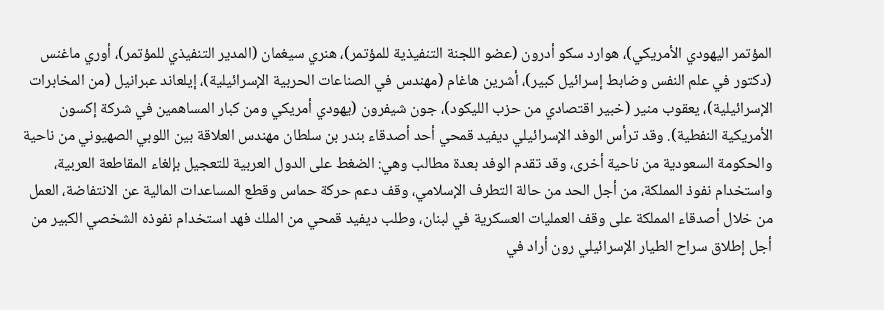المؤتمر اليهودي الأمريكي)، هوارد سكو أدرون (عضو اللجنة التنفيذية للمؤتمر)، هنري سيغمان (المدير التنفيذي للمؤتمر)، أوري ماغنس (دكتور في علم النفس وضابط إسرائيل كبير)، أشرين هاغام (مهندس في الصناعات الحربية الإسرائيلية)، إيلعاند عبرانيل (من المخابرات الإسرائيلية)، يعقوب منير (خبير اقتصادي من حزب الليكود)، جون شيفرون (يهودي أمريكي ومن كبار المساهمين في شركة إكسون الأمريكية النفطية). وقد ترأس الوفد الإسرائيلي ديفيد قمحي أحد أصدقاء بندر بن سلطان مهندس العلاقة بين اللوبي الصهيوني من ناحية والحكومة السعودية من ناحية أخرى، وقد تقدم الوفد بعدة مطالب وهي: الضغط على الدول العربية للتعجيل بإلغاء المقاطعة العربية، واستخدام نفوذ المملكة، من أجل الحد من حالة التطرف الإسلامي، وقف دعم حركة حماس وقطع المساعدات المالية عن الانتفاضة، العمل من خلال أصدقاء المملكة على وقف العمليات العسكرية في لبنان، وطلب ديفيد قمحي من الملك فهد استخدام نفوذه الشخصي الكبير من أجل إطلاق سراح الطيار الإسرائيلي رون أراد في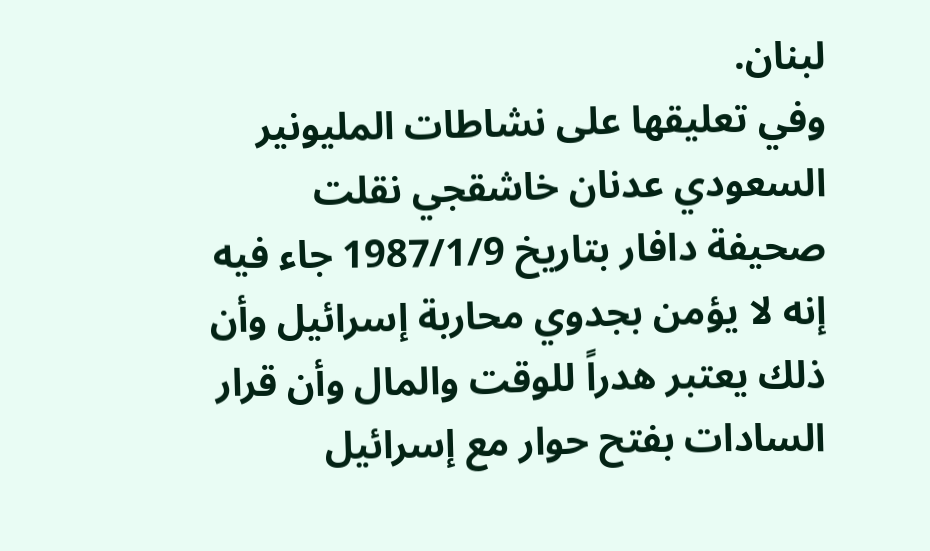لبنان.
وفي تعليقها على نشاطات المليونير السعودي عدنان خاشقجي نقلت صحيفة دافار بتاريخ 1987/1/9 جاء فيه إنه لا يؤمن بجدوي محاربة إسرائيل وأن ذلك يعتبر هدراً للوقت والمال وأن قرار السادات بفتح حوار مع إسرائيل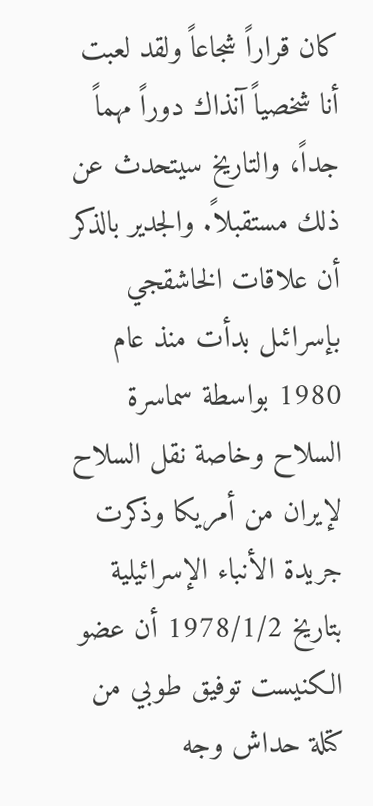كان قراراً شجاعاً ولقد لعبت أنا شخصياً آنذاك دوراً مهماً جداً، والتاريخ سيتحدث عن ذلك مستقبلاً. والجدير بالذكر أن علاقات الخاشقجي بإسرائىل بدأت منذ عام 1980 بواسطة سماسرة السلاح وخاصة نقل السلاح لإيران من أمريكا وذكرت جريدة الأنباء الإسرائيلية بتاريخ 1978/1/2 أن عضو الكنيست توفيق طوبي من كتلة حداش وجه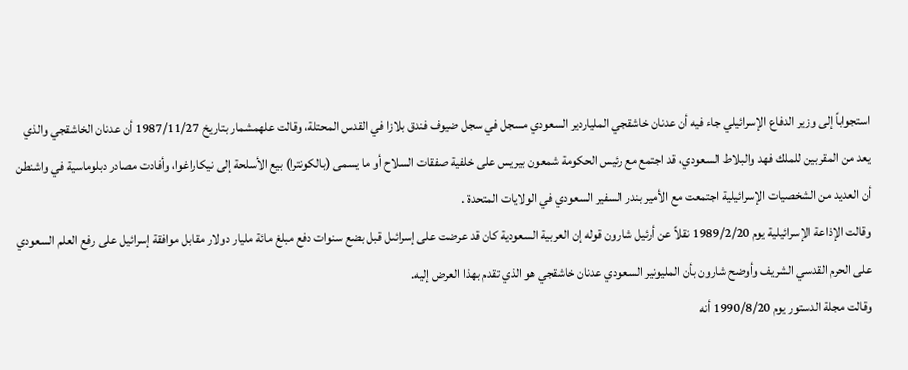استجواباً إلى وزير الدفاع الإسرائيلي جاء فيه أن عدنان خاشقجي الملياردير السعودي مسجل في سجل ضيوف فندق بلازا في القدس المحتلة، وقالت علهمشمار بتاريخ 1987/11/27 أن عدنان الخاشقجي والذي يعد من المقربين للملك فهد والبلاط السعودي، قد اجتمع مع رئيس الحكومة شمعون بيريس على خلفية صفقات السلاح أو ما يسمى (بالكونترا) بيع الأسلحة إلى نيكاراغوا، وأفادت مصادر دبلوماسية في واشنطن أن العديد من الشخصيات الإسرائيلية اجتمعت مع الأمير بندر السفير السعودي في الولايات المتحدة .
وقالت الإذاعة الإسرائيلية يوم 1989/2/20 نقلاً عن أرئيل شارون قوله إن العربية السعودية كان قد عرضت على إسرائىل قبل بضع سنوات دفع مبلغ مائة مليار دولار مقابل موافقة إسرائيل على رفع العلم السعودي على الحرم القدسي الشريف وأوضح شارون بأن المليونير السعودي عدنان خاشقجي هو الذي تقدم بهذا العرض إليه.
وقالت مجلة الدستور يوم 1990/8/20 أنه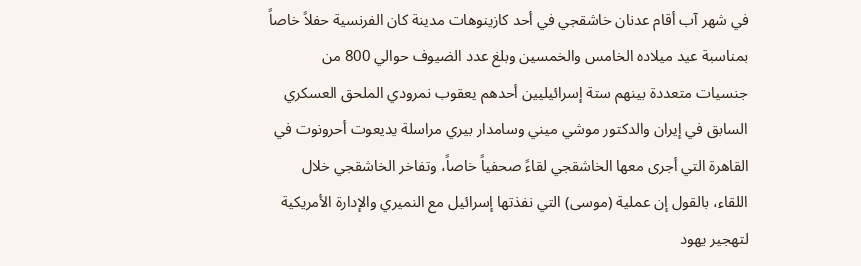في شهر آب أقام عدنان خاشقجي في أحد كازينوهات مدينة كان الفرنسية حفلاً خاصاً بمناسبة عيد ميلاده الخامس والخمسين وبلغ عدد الضيوف حوالي 800 من جنسيات متعددة بينهم ستة إسرائيليين أحدهم يعقوب نمرودي الملحق العسكري السابق في إيران والدكتور موشي ميني وسامدار بيري مراسلة يديعوت أحرونوت في القاهرة التي أجرى معها الخاشقجي لقاءً صحفياً خاصاً، وتفاخر الخاشقجي خلال اللقاء، بالقول إن عملية (موسى) التي نفذتها إسرائيل مع النميري والإدارة الأمريكية لتهجير يهود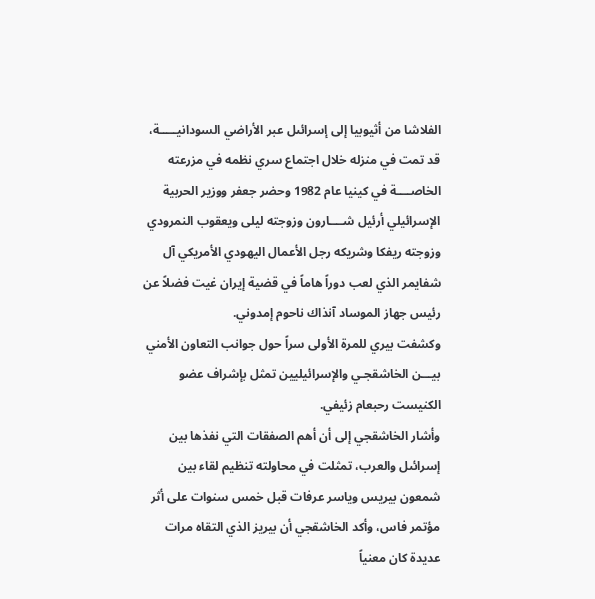الفلاشا من أثيوبيا إلى إسرائىل عبر الأراضي السودانيـــــة، قد تمت في منزله خلال اجتماع سري نظمه في مزرعته الخاصــــة في كينيا عام 1982 وحضر جعفر ووزير الحربية الإسرائيلي أرئيل شــــارون وزوجته ليلى ويعقوب النمرودي وزوجته ريفكا وشريكه رجل الأعمال اليهودي الأمريكي آل شفايمر الذي لعب دوراً هاماً في قضية إيران غيت فضلاً عن رئيس جهاز الموساد آنذاك ناحوم إمدوني.
وكشفت بيري للمرة الأولى سراً حول جوانب التعاون الأمني بيـــن الخاشقجـي والإسرائيليين تمثل بإشراف عضو الكنيست رحبعام زئيفي.
وأشار الخاشقجي إلى أن أهم الصفقات التي نفذها بين إسرائىل والعرب، تمثلت في محاولته تنظيم لقاء بين شمعون بيريس وياسر عرفات قبل خمس سنوات على أثر مؤتمر فاس، وأكد الخاشقجي أن بيريز الذي التقاه مرات عديدة كان معنياً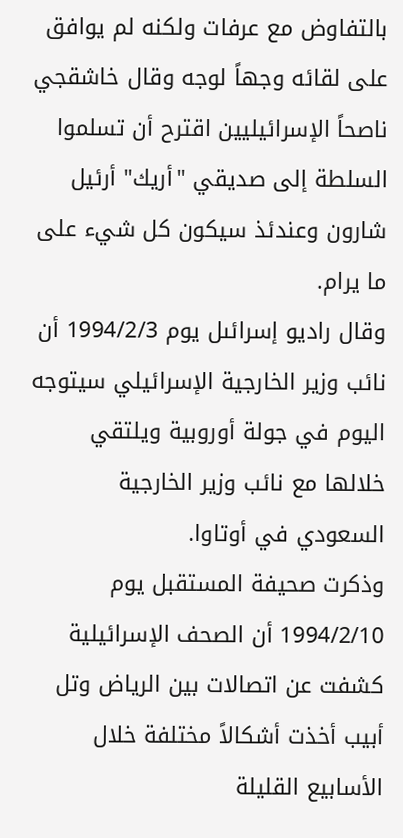بالتفاوض مع عرفات ولكنه لم يوافق على لقائه وجهاً لوجه وقال خاشقجي ناصحاً الإسرائيليين اقترح أن تسلموا السلطة إلى صديقي "أريك" أرئيل شارون وعندئذ سيكون كل شيء على ما يرام.
وقال راديو إسرائىل يوم 1994/2/3 أن نائب وزير الخارجية الإسرائيلي سيتوجه اليوم في جولة أوروبية ويلتقي خلالها مع نائب وزير الخارجية السعودي في أوتاوا.
وذكرت صحيفة المستقبل يوم 1994/2/10 أن الصحف الإسرائيلية كشفت عن اتصالات بين الرياض وتل أبيب أخذت أشكالاً مختلفة خلال الأسابيع القليلة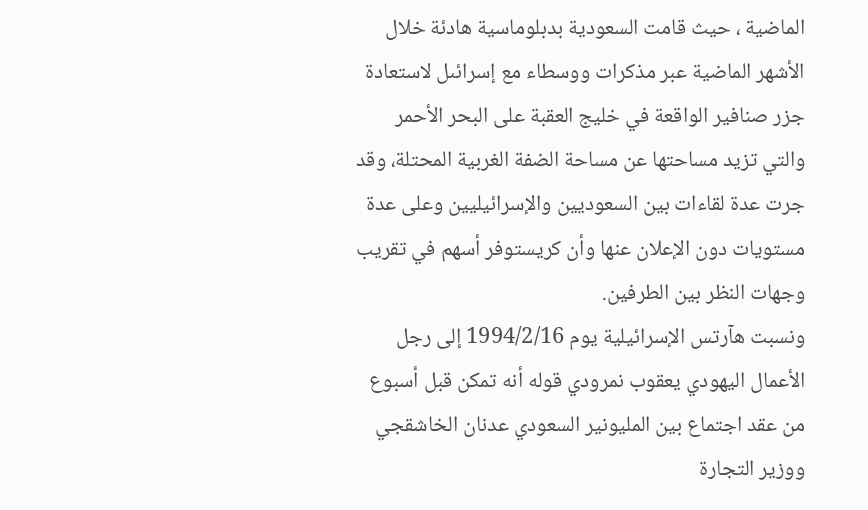الماضية ، حيث قامت السعودية بدبلوماسية هادئة خلال الأشهر الماضية عبر مذكرات ووسطاء مع إسرائىل لاستعادة جزر صنافير الواقعة في خليج العقبة على البحر الأحمر والتي تزيد مساحتها عن مساحة الضفة الغربية المحتلة، وقد جرت عدة لقاءات بين السعوديين والإسرائيليين وعلى عدة مستويات دون الإعلان عنها وأن كريستوفر أسهم في تقريب وجهات النظر بين الطرفين.
ونسبت هآرتس الإسرائيلية يوم 1994/2/16 إلى رجل الأعمال اليهودي يعقوب نمرودي قوله أنه تمكن قبل أسبوع من عقد اجتماع بين المليونير السعودي عدنان الخاشقجي ووزير التجارة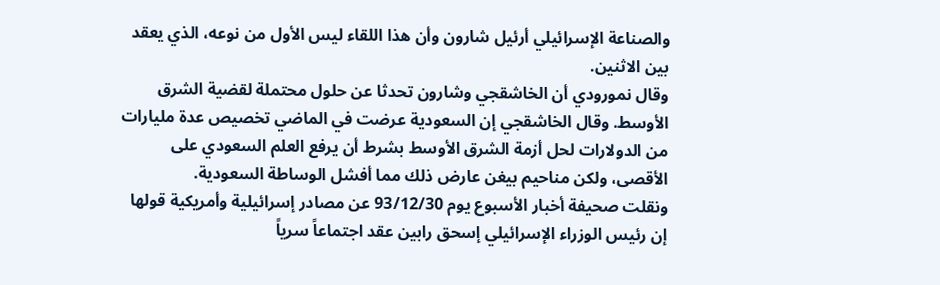والصناعة الإسرائيلي أرئيل شارون وأن هذا اللقاء ليس الأول من نوعه، الذي يعقد بين الاثنين.
وقال نمورودي أن الخاشقجي وشارون تحدثا عن حلول محتملة لقضية الشرق الأوسط. وقال الخاشقجي إن السعودية عرضت في الماضي تخصيص عدة مليارات من الدولارات لحل أزمة الشرق الأوسط بشرط أن يرفع العلم السعودي على الأقصى، ولكن مناحيم بيغن عارض ذلك مما أفشل الوساطة السعودية.
ونقلت صحيفة أخبار الأسبوع يوم 93/12/30 عن مصادر إسرائيلية وأمريكية قولها إن رئيس الوزراء الإسرائيلي إسحق رابين عقد اجتماعاً سرياً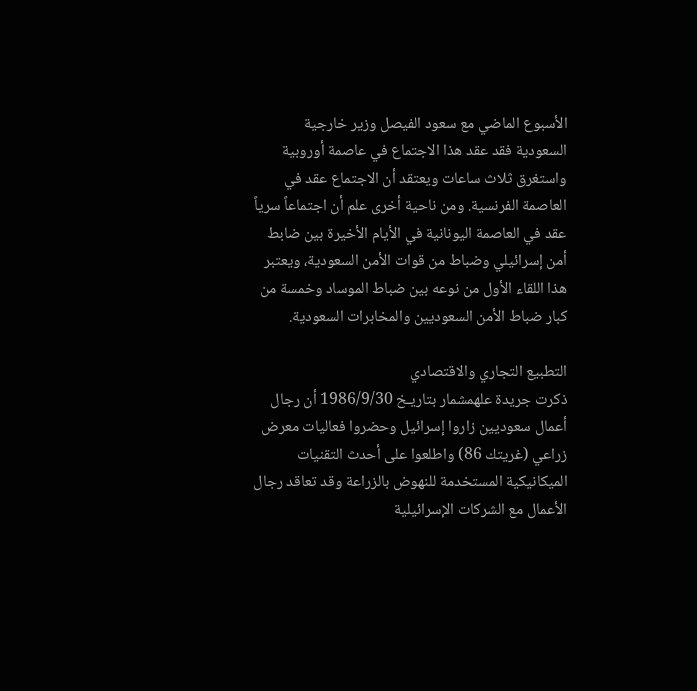الأسبوع الماضي مع سعود الفيصل وزير خارجية السعودية فقد عقد هذا الاجتماع في عاصمة أوروبية واستغرق ثلاث ساعات ويعتقد أن الاجتماع عقد في العاصمة الفرنسية. ومن ناحية أخرى علم أن اجتماعاً سرياً عقد في العاصمة اليونانية في الأيام الأخيرة بين ضابط أمن إسرائيلي وضباط من قوات الأمن السعودية، ويعتبر هذا اللقاء الأول من نوعه بين ضباط الموساد وخمسة من كبار ضباط الأمن السعوديين والمخابرات السعودية.

التطبيع التجاري والاقتصادي
ذكرت جريدة علهمشمار بتاريـخ 1986/9/30 أن رجال أعمال سعوديين زاروا إسرائيل وحضروا فعاليات معرض زراعي (غريتك 86) واطلعوا على أحدث التقنيات الميكانيكية المستخدمة للنهوض بالزراعة وقد تعاقد رجال الأعمال مع الشركات الإسرائيلية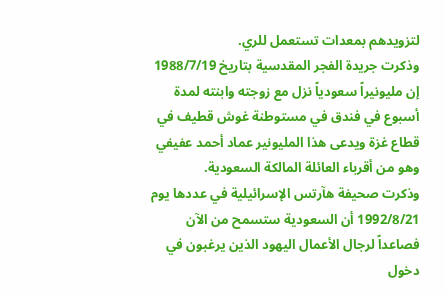لتزويدهم بمعدات تستعمل للري.
وذكرت جريدة الفجر المقدسية بتاريخ 1988/7/19 إن مليونيراً سعودياً نزل مع زوجته وابنته لمدة أسبوع في فندق في مستوطنة غوش قطيف في قطاع غزة ويدعى هذا المليونير عماد أحمد عفيفي وهو من أقرباء العائلة المالكة السعودية.
وذكرت صحيفة هآرتس الإسرائيلية في عددها يوم 1992/8/21 أن السعودية ستسمح من الآن فصاعداً لرجال الأعمال اليهود الذين يرغبون في دخول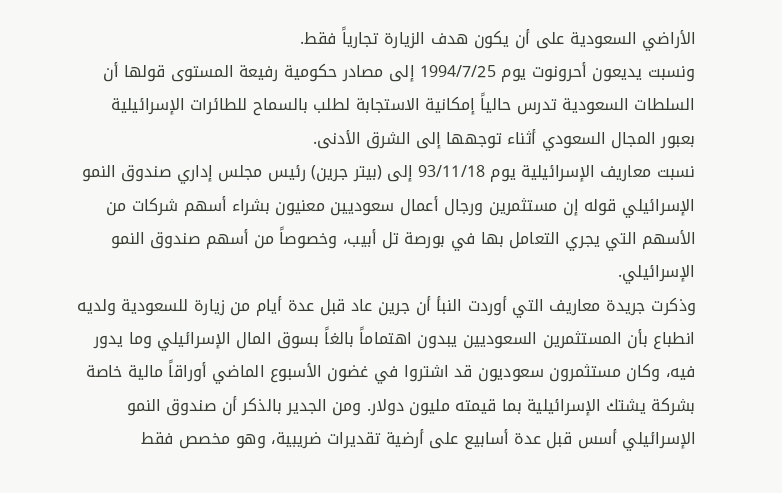الأراضي السعودية على أن يكون هدف الزيارة تجارياً فقط.
ونسبت يديعون أحرونوت يوم 1994/7/25 إلى مصادر حكومية رفيعة المستوى قولها أن السلطات السعودية تدرس حالياً إمكانية الاستجابة لطلب بالسماح للطائرات الإسرائيلية بعبور المجال السعودي أثناء توجهها إلى الشرق الأدنى.
نسبت معاريف الإسرائيلية يوم 93/11/18 إلى (بيتر جرين) رئيس مجلس إداري صندوق النمو الإسرائيلي قوله إن مستثمرين ورجال أعمال سعوديين معنيون بشراء أسهم شركات من الأسهم التي يجري التعامل بها في بورصة تل أبيب، وخصوصاً من أسهم صندوق النمو الإسرائيلي.
وذكرت جريدة معاريف التي أوردت النبأ أن جرين عاد قبل عدة أيام من زيارة للسعودية ولديه انطباع بأن المستثمرين السعوديين يبدون اهتماماً بالغاً بسوق المال الإسرائيلي وما يدور فيه، وكان مستثمرون سعوديون قد اشتروا في غضون الأسبوع الماضي أوراقاً مالية خاصة بشركة يشتك الإسرائيلية بما قيمته مليون دولار. ومن الجدير بالذكر أن صندوق النمو الإسرائيلي أسس قبل عدة أسابيع على أرضية تقديرات ضريبية، وهو مخصص فقط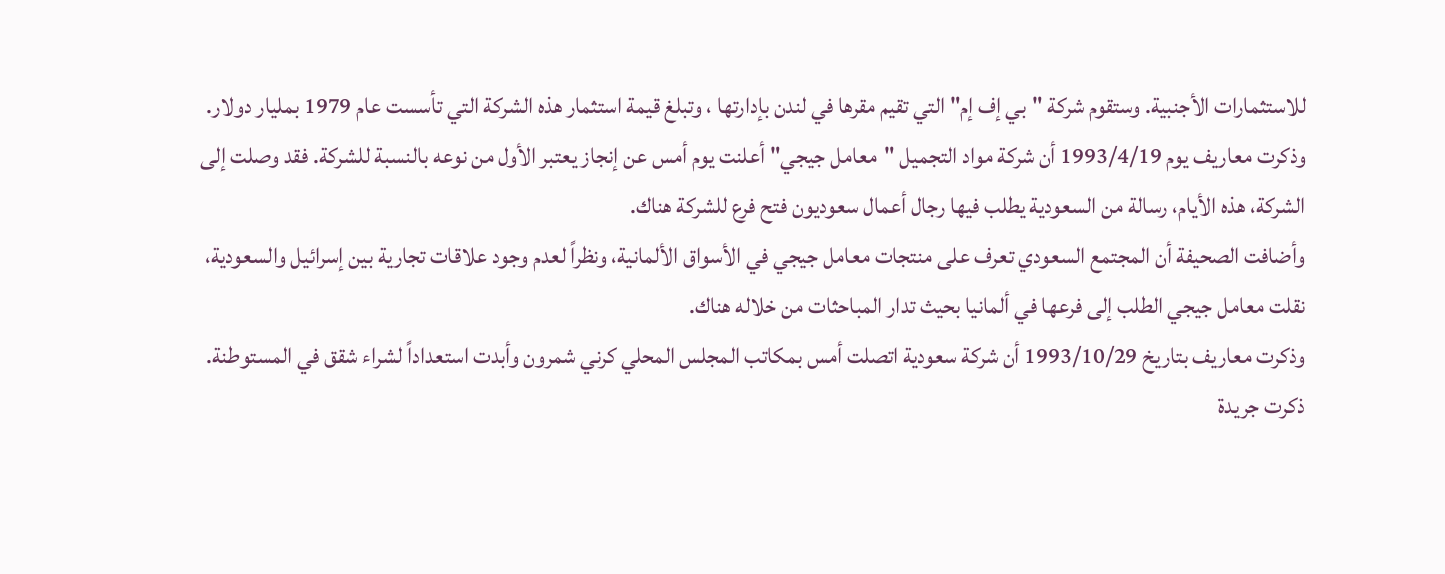للاستثمارات الأجنبية. وستقوم شركة "بي إف إم" التي تقيم مقرها في لندن بإدارتها ، وتبلغ قيمة استثمار هذه الشركة التي تأسست عام 1979 بمليار دولار.
وذكرت معاريف يوم 1993/4/19 أن شركة مواد التجميل "معامل جيجي" أعلنت يوم أمس عن إنجاز يعتبر الأول من نوعه بالنسبة للشركة. فقد وصلت إلى الشركة، هذه الأيام، رسالة من السعودية يطلب فيها رجال أعمال سعوديون فتح فرع للشركة هناك.
وأضافت الصحيفة أن المجتمع السعودي تعرف على منتجات معامل جيجي في الأسواق الألمانية، ونظراً لعدم وجود علاقات تجارية بين إسرائيل والسعودية، نقلت معامل جيجي الطلب إلى فرعها في ألمانيا بحيث تدار المباحثات من خلاله هناك.
وذكرت معاريف بتاريخ 1993/10/29 أن شركة سعودية اتصلت أمس بمكاتب المجلس المحلي كرني شمرون وأبدت استعداداً لشراء شقق في المستوطنة.
ذكرت جريدة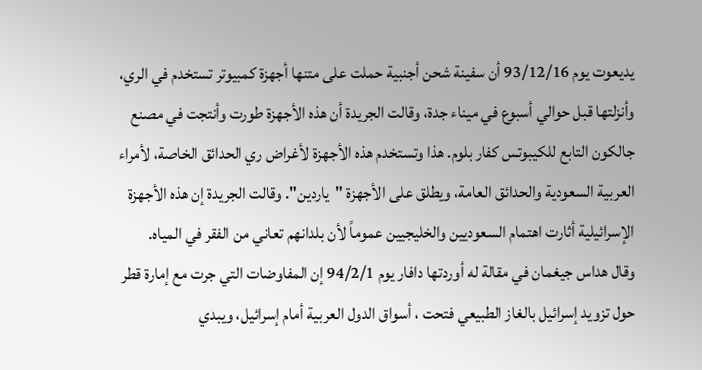يديعوت يوم 93/12/16 أن سفينة شحن أجنبية حملت على متنها أجهزة كمبيوتر تستخدم في الري، وأنزلتها قبل حوالي أسبوع في ميناء جدة، وقالت الجريدة أن هذه الأجهزة طورت وأنتجت في مصنع جالكون التابع للكيبوتس كفار بلوم. هذا وتستخدم هذه الأجهزة لأغراض ري الحدائق الخاصة، لأمراء العربية السعودية والحدائق العامة، ويطلق على الأجهزة "ياردين". وقالت الجريدة إن هذه الأجهزة الإسرائيلية أثارت اهتمام السعوديين والخليجيين عموماً لأن بلدانهم تعاني من الفقر في المياه.
وقال هداس جيغمان في مقالة له أوردتها دافار يوم 94/2/1 إن المفاوضات التي جرت مع إمارة قطر حول تزويد إسرائيل بالغاز الطبيعي فتحت ، أسواق الدول العربية أمام إسرائيل، ويبدي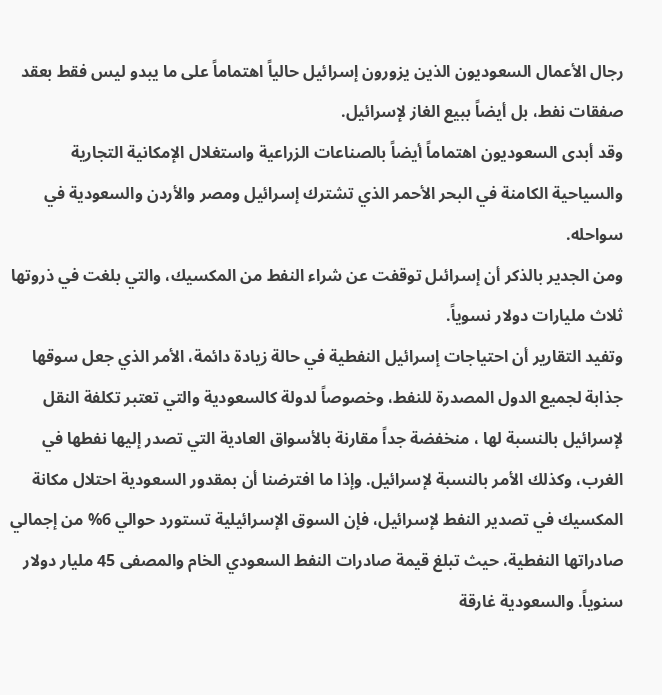رجال الأعمال السعوديون الذين يزورون إسرائيل حالياً اهتماماً على ما يبدو ليس فقط بعقد صفقات نفط، بل أيضاً ببيع الغاز لإسرائيل.
وقد أبدى السعوديون اهتماماً أيضاً بالصناعات الزراعية واستغلال الإمكانية التجارية والسياحية الكامنة في البحر الأحمر الذي تشترك إسرائيل ومصر والأردن والسعودية في سواحله.
ومن الجدير بالذكر أن إسرائىل توقفت عن شراء النفط من المكسيك، والتي بلغت في ذروتها ثلاث مليارات دولار نسوياً.
وتفيد التقارير أن احتياجات إسرائيل النفطية في حالة زيادة دائمة، الأمر الذي جعل سوقها جذابة لجميع الدول المصدرة للنفط، وخصوصاً لدولة كالسعودية والتي تعتبر تكلفة النقل لإسرائيل بالنسبة لها ، منخفضة جداً مقارنة بالأسواق العادية التي تصدر إليها نفطها في الغرب، وكذلك الأمر بالنسبة لإسرائيل. وإذا ما افترضنا أن بمقدور السعودية احتلال مكانة المكسيك في تصدير النفط لإسرائيل، فإن السوق الإسرائيلية تستورد حوالي 6% من إجمالي صادراتها النفطية، حيث تبلغ قيمة صادرات النفط السعودي الخام والمصفى 45 مليار دولار سنوياً. والسعودية غارقة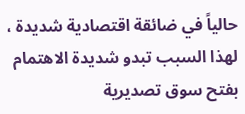حالياً في ضائقة اقتصادية شديدة ، لهذا السبب تبدو شديدة الاهتمام بفتح سوق تصديرية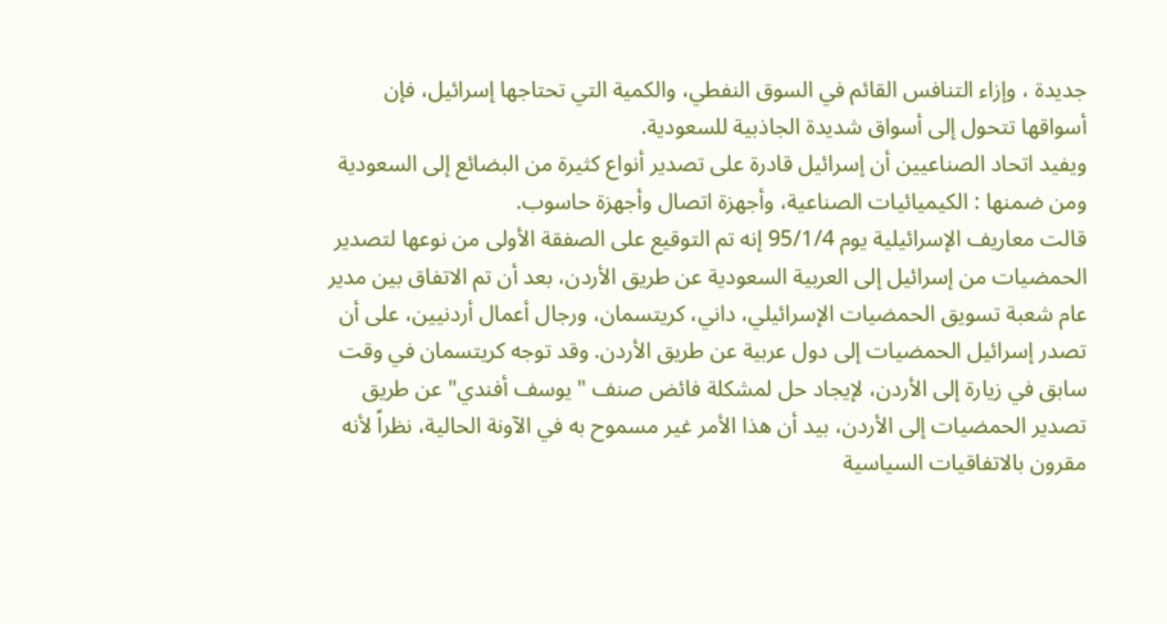جديدة ، وإزاء التنافس القائم في السوق النفطي، والكمية التي تحتاجها إسرائيل، فإن أسواقها تتحول إلى أسواق شديدة الجاذبية للسعودية.
ويفيد اتحاد الصناعيين أن إسرائيل قادرة على تصدير أنواع كثيرة من البضائع إلى السعودية ومن ضمنها : الكيميائيات الصناعية، وأجهزة اتصال وأجهزة حاسوب.
قالت معاريف الإسرائيلية يوم 95/1/4 إنه تم التوقيع على الصفقة الأولى من نوعها لتصدير الحمضيات من إسرائيل إلى العربية السعودية عن طريق الأردن، بعد أن تم الاتفاق بين مدير عام شعبة تسويق الحمضيات الإسرائيلي، داني، كريتسمان، ورجال أعمال أردنيين، على أن تصدر إسرائيل الحمضيات إلى دول عربية عن طريق الأردن. وقد توجه كريتسمان في وقت سابق في زيارة إلى الأردن، لإيجاد حل لمشكلة فائض صنف "يوسف أفندي" عن طريق تصدير الحمضيات إلى الأردن، بيد أن هذا الأمر غير مسموح به في الآونة الحالية، نظراً لأنه مقرون بالاتفاقيات السياسية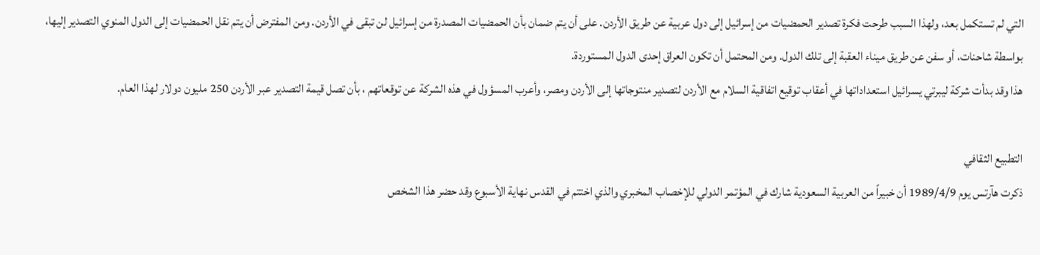التي لم تستكمل بعد، ولهذا السبب طرحت فكرة تصدير الحمضيات من إسرائيل إلى دول عربية عن طريق الأردن. على أن يتم ضمان بأن الحمضيات المصدرة من إسرائيل لن تبقى في الأردن. ومن المفترض أن يتم نقل الحمضيات إلى الدول المنوي التصدير إليها، بواسطة شاحنات، أو سفن عن طريق ميناء العقبة إلى تلك الدول. ومن المحتمل أن تكون العراق إحدى الدول المستوردة.
هذا وقد بدأت شركة ليبرتي يسرائيل استعداداتها في أعقاب توقيع اتفاقية السلام مع الأردن لتصدير منتوجاتها إلى الأردن ومصر، وأعرب المسؤول في هذه الشركة عن توقعاتهم ، بأن تصل قيمة التصدير عبر الأردن 250 مليون دولار لهذا العام.

التطبيع الثقافي
ذكرت هآرتس يوم 1989/4/9 أن خبيراً من العربية السعودية شارك في المؤتمر الدولي للإخصاب المخبري والذي اختتم في القدس نهاية الأسبوع وقد حضر هذا الشخص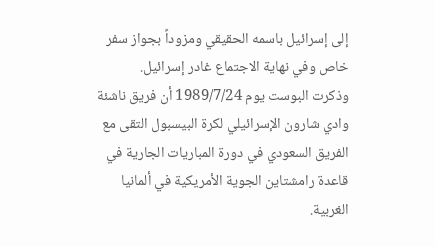إلى إسرائيل باسمه الحقيقي ومزوداً بجواز سفر خاص وفي نهاية الاجتماع غادر إسرائيل.
وذكرت البوست يوم 1989/7/24 أن فريق ناشئة وادي شارون الإسرائيلي لكرة البيسبول التقى مع الفريق السعودي في دورة المباريات الجارية في قاعدة رامشتاين الجوية الأمريكية في ألمانيا الغربية.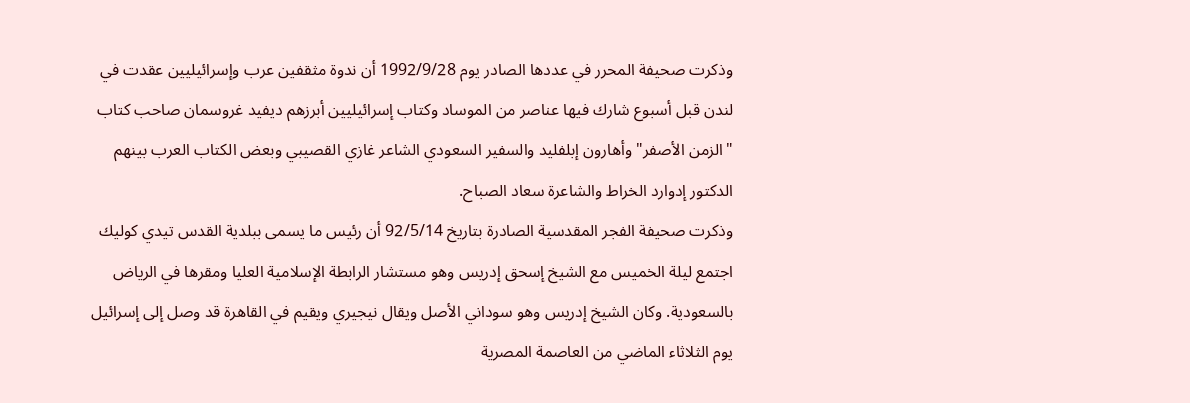وذكرت صحيفة المحرر في عددها الصادر يوم 1992/9/28 أن ندوة مثقفين عرب وإسرائيليين عقدت في لندن قبل أسبوع شارك فيها عناصر من الموساد وكتاب إسرائيليين أبرزهم ديفيد غروسمان صاحب كتاب "الزمن الأصفر" وأهارون إبلفليد والسفير السعودي الشاعر غازي القصيبي وبعض الكتاب العرب بينهم الدكتور إدوارد الخراط والشاعرة سعاد الصباح.
وذكرت صحيفة الفجر المقدسية الصادرة بتاريخ 92/5/14 أن رئيس ما يسمى ببلدية القدس تيدي كوليك اجتمع ليلة الخميس مع الشيخ إسحق إدريس وهو مستشار الرابطة الإسلامية العليا ومقرها في الرياض بالسعودية. وكان الشيخ إدريس وهو سوداني الأصل ويقال نيجيري ويقيم في القاهرة قد وصل إلى إسرائيل يوم الثلاثاء الماضي من العاصمة المصرية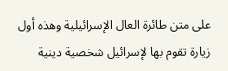على متن طائرة العال الإسرائيلية وهذه أول زيارة تقوم بها لإسرائيل شخصية دينية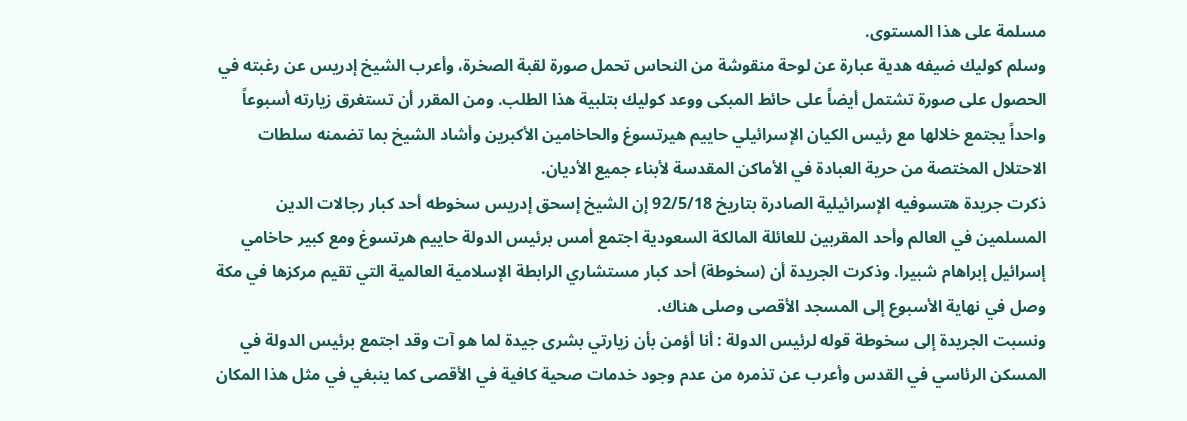مسلمة على هذا المستوى.
وسلم كوليك ضيفه هدية عبارة عن لوحة منقوشة من النحاس تحمل صورة لقبة الصخرة، وأعرب الشيخ إدريس عن رغبته في الحصول على صورة تشتمل أيضاً على حائط المبكى ووعد كوليك بتلبية هذا الطلب. ومن المقرر أن تستغرق زيارته أسبوعاً واحداً يجتمع خلالها مع رئيس الكيان الإسرائيلي حاييم هيرتسوغ والحاخامين الأكبرين وأشاد الشيخ بما تضمنه سلطات الاحتلال المختصة من حرية العبادة في الأماكن المقدسة لأبناء جميع الأديان.
ذكرت جريدة هتسوفيه الإسرائيلية الصادرة بتاريخ 92/5/18 إن الشيخ إسحق إدريس سخوطه أحد كبار رجالات الدين المسلمين في العالم وأحد المقربين للعائلة المالكة السعودية اجتمع أمس برئيس الدولة حاييم هرتسوغ ومع كبير حاخامي إسرائيل إبراهام شبيرا. وذكرت الجريدة أن (سخوطة) أحد كبار مستشاري الرابطة الإسلامية العالمية التي تقيم مركزها في مكة وصل في نهاية الأسبوع إلى المسجد الأقصى وصلى هناك.
ونسبت الجريدة إلى سخوطة قوله لرئيس الدولة : أنا أؤمن بأن زيارتي بشرى جيدة لما هو آت وقد اجتمع برئيس الدولة في المسكن الرئاسي في القدس وأعرب عن تذمره من عدم وجود خدمات صحية كافية في الأقصى كما ينبغي في مثل هذا المكان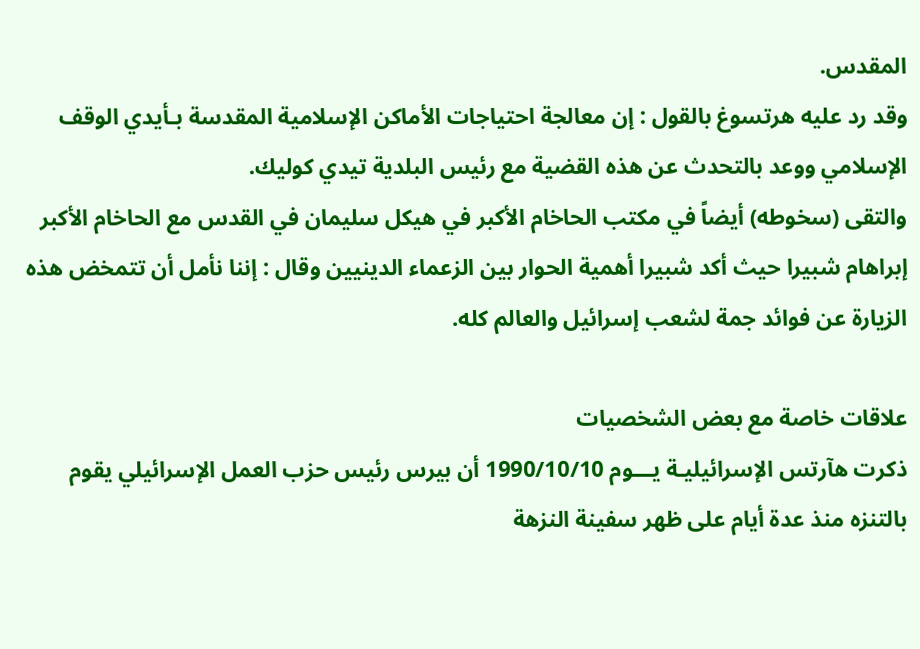المقدس.
وقد رد عليه هرتسوغ بالقول : إن معالجة احتياجات الأماكن الإسلامية المقدسة بـأيدي الوقف الإسلامي ووعد بالتحدث عن هذه القضية مع رئيس البلدية تيدي كوليك.
والتقى (سخوطه) أيضاً في مكتب الحاخام الأكبر في هيكل سليمان في القدس مع الحاخام الأكبر إبراهام شبيرا حيث أكد شبيرا أهمية الحوار بين الزعماء الدينيين وقال : إننا نأمل أن تتمخض هذه الزيارة عن فوائد جمة لشعب إسرائيل والعالم كله.

علاقات خاصة مع بعض الشخصيات
ذكرت هآرتس الإسرائيليـة يـــوم 1990/10/10 أن بيرس رئيس حزب العمل الإسرائيلي يقوم بالتنزه منذ عدة أيام على ظهر سفينة النزهة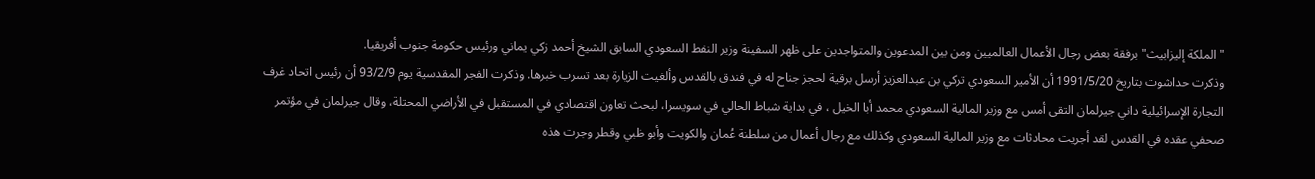"الملكة إليزابيث" برفقة بعض رجال الأعمال العالميين ومن بين المدعوين والمتواجدين على ظهر السفينة وزير النفط السعودي السابق الشيخ أحمد زكي يماني ورئيس حكومة جنوب أفريقيا.
وذكرت حداشوت بتاريخ 1991/5/20 أن الأمير السعودي تركي بن عبدالعزيز أرسل برقية لحجز جناح له في فندق بالقدس وألغيت الزيارة بعد تسرب خبرها. وذكرت الفجر المقدسية يوم 93/2/9 أن رئيس اتحاد غرف التجارة الإسرائيلية داني جيرلمان التقى أمس مع وزير المالية السعودي محمد أبا الخيل ، في بداية شباط الحالي في سويسرا، لبحث تعاون اقتصادي في المستقبل في الأراضي المحتلة، وقال جيرلمان في مؤتمر صحفي عقده في القدس لقد أجريت محادثات مع وزير المالية السعودي وكذلك مع رجال أعمال من سلطنة عُمان والكويت وأبو ظبي وقطر وجرت هذه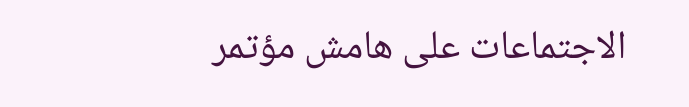الاجتماعات على هامش مؤتمر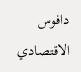دافوس الاقتصادي